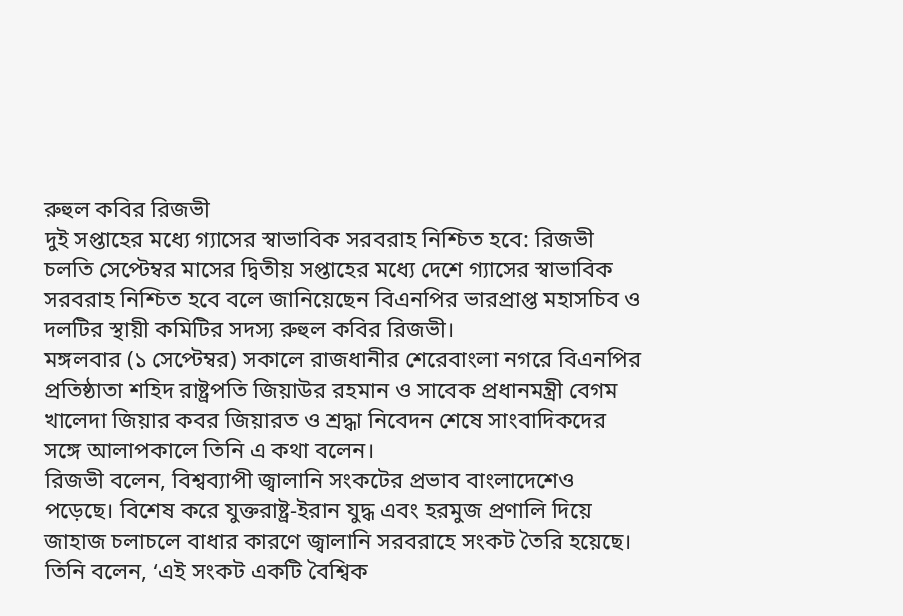রুহুল কবির রিজভী
দুই সপ্তাহের মধ্যে গ্যাসের স্বাভাবিক সরবরাহ নিশ্চিত হবে: রিজভী
চলতি সেপ্টেম্বর মাসের দ্বিতীয় সপ্তাহের মধ্যে দেশে গ্যাসের স্বাভাবিক সরবরাহ নিশ্চিত হবে বলে জানিয়েছেন বিএনপির ভারপ্রাপ্ত মহাসচিব ও দলটির স্থায়ী কমিটির সদস্য রুহুল কবির রিজভী।
মঙ্গলবার (১ সেপ্টেম্বর) সকালে রাজধানীর শেরেবাংলা নগরে বিএনপির প্রতিষ্ঠাতা শহিদ রাষ্ট্রপতি জিয়াউর রহমান ও সাবেক প্রধানমন্ত্রী বেগম খালেদা জিয়ার কবর জিয়ারত ও শ্রদ্ধা নিবেদন শেষে সাংবাদিকদের সঙ্গে আলাপকালে তিনি এ কথা বলেন।
রিজভী বলেন, বিশ্বব্যাপী জ্বালানি সংকটের প্রভাব বাংলাদেশেও পড়েছে। বিশেষ করে যুক্তরাষ্ট্র-ইরান যুদ্ধ এবং হরমুজ প্রণালি দিয়ে জাহাজ চলাচলে বাধার কারণে জ্বালানি সরবরাহে সংকট তৈরি হয়েছে।
তিনি বলেন, ‘এই সংকট একটি বৈশ্বিক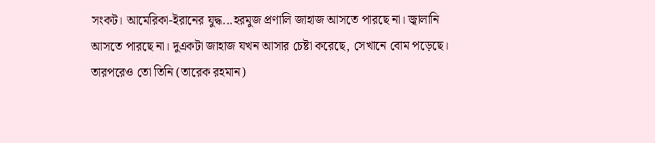সংকট। আমেরিকা-ইরানের যুদ্ধ...হরমুজ প্রণালি জাহাজ আসতে পারছে না। জ্বালানি আসতে পারছে না। দুএকটা জাহাজ যখন আসার চেষ্টা করেছে, সেখানে বোম পড়েছে। তারপরেও তো তিনি (তারেক রহমান)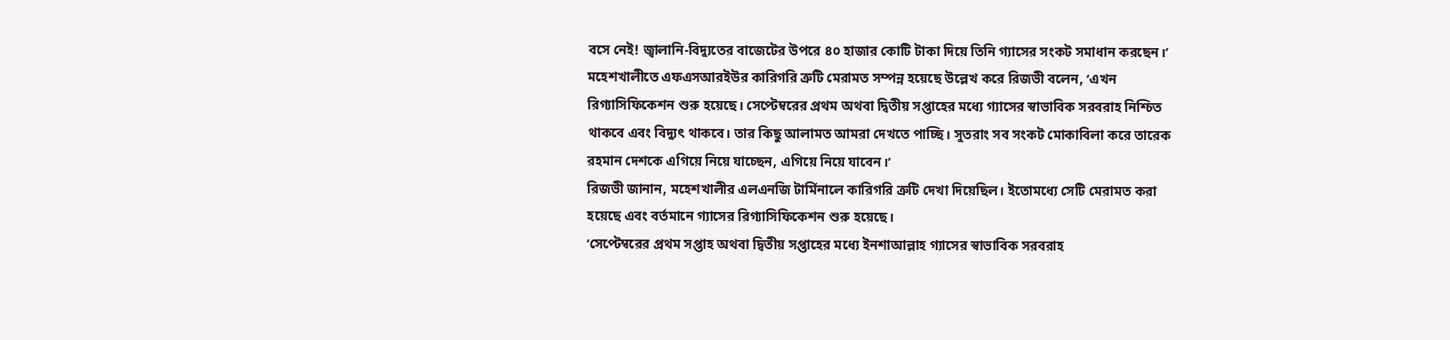বসে নেই! জ্বালানি-বিদ্যুতের বাজেটের উপরে ৪০ হাজার কোটি টাকা দিয়ে তিনি গ্যাসের সংকট সমাধান করছেন।’
মহেশখালীতে এফএসআরইউর কারিগরি ত্রুটি মেরামত সম্পন্ন হয়েছে উল্লেখ করে রিজভী বলেন, ‘এখন রিগ্যাসিফিকেশন শুরু হয়েছে। সেপ্টেম্বরের প্রথম অথবা দ্বিতীয় সপ্তাহের মধ্যে গ্যাসের স্বাভাবিক সরবরাহ নিশ্চিত থাকবে এবং বিদ্যুৎ থাকবে। তার কিছু আলামত আমরা দেখতে পাচ্ছি। সুতরাং সব সংকট মোকাবিলা করে তারেক রহমান দেশকে এগিয়ে নিয়ে যাচ্ছেন, এগিয়ে নিয়ে যাবেন।’
রিজভী জানান, মহেশখালীর এলএনজি টার্মিনালে কারিগরি ত্রুটি দেখা দিয়েছিল। ইতোমধ্যে সেটি মেরামত করা হয়েছে এবং বর্তমানে গ্যাসের রিগ্যাসিফিকেশন শুরু হয়েছে।
‘সেপ্টেম্বরের প্রথম সপ্তাহ অথবা দ্বিতীয় সপ্তাহের মধ্যে ইনশাআল্লাহ গ্যাসের স্বাভাবিক সরবরাহ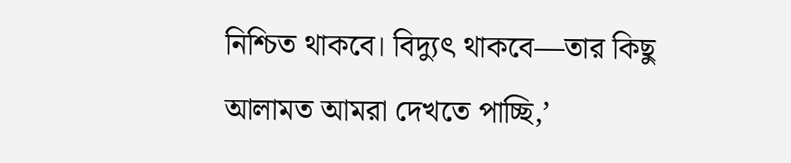নিশ্চিত থাকবে। বিদ্যুৎ থাকবে—তার কিছু আলামত আমরা দেখতে পাচ্ছি,’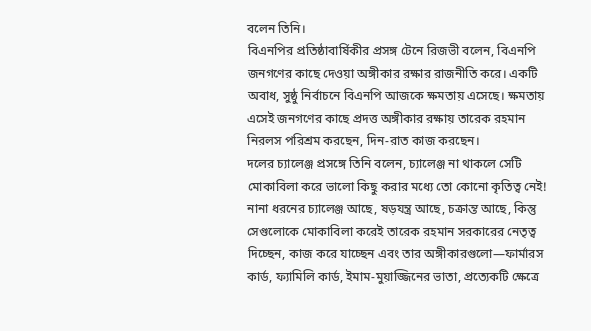বলেন তিনি।
বিএনপির প্রতিষ্ঠাবার্ষিকীর প্রসঙ্গ টেনে রিজভী বলেন, বিএনপি জনগণের কাছে দেওয়া অঙ্গীকার রক্ষার রাজনীতি করে। একটি অবাধ, সুষ্ঠু নির্বাচনে বিএনপি আজকে ক্ষমতায় এসেছে। ক্ষমতায় এসেই জনগণের কাছে প্রদত্ত অঙ্গীকার রক্ষায় তারেক রহমান নিরলস পরিশ্রম করছেন, দিন-রাত কাজ করছেন।
দলের চ্যালেঞ্জ প্রসঙ্গে তিনি বলেন, চ্যালেঞ্জ না থাকলে সেটি মোকাবিলা করে ভালো কিছু করার মধ্যে তো কোনো কৃতিত্ব নেই! নানা ধরনের চ্যালেঞ্জ আছে, ষড়যন্ত্র আছে, চক্রান্ত আছে, কিন্তু সেগুলোকে মোকাবিলা করেই তারেক রহমান সরকারের নেতৃত্ব দিচ্ছেন, কাজ করে যাচ্ছেন এবং তার অঙ্গীকারগুলো—ফার্মারস কার্ড, ফ্যামিলি কার্ড, ইমাম-মুয়াজ্জিনের ভাতা, প্রত্যেকটি ক্ষেত্রে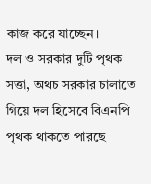কাজ করে যাচ্ছেন।
দল ও সরকার দুটি পৃথক সত্তা, অথচ সরকার চালাতে গিয়ে দল হিসেবে বিএনপি পৃথক থাকতে পারছে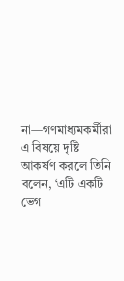না—গণমাধ্যমকর্মীরা এ বিষয়ে দৃষ্টি আকর্ষণ করলে তিনি বলেন, ‘এটি একটি ভেগ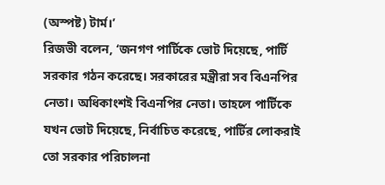(অস্পষ্ট) টার্ম।’
রিজভী বলেন, ‘জনগণ পার্টিকে ভোট দিয়েছে, পার্টি সরকার গঠন করেছে। সরকারের মন্ত্রীরা সব বিএনপির নেতা। অধিকাংশই বিএনপির নেতা। তাহলে পার্টিকে যখন ভোট দিয়েছে, নির্বাচিত করেছে, পার্টির লোকরাই তো সরকার পরিচালনা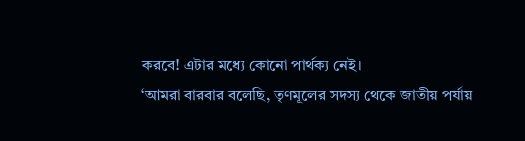করবে! এটার মধ্যে কোনো পার্থক্য নেই।
‘আমরা বারবার বলেছি, তৃণমূলের সদস্য থেকে জাতীয় পর্যায়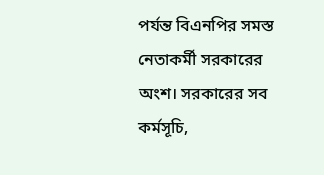পর্যন্ত বিএনপির সমস্ত নেতাকর্মী সরকারের অংশ। সরকারের সব কর্মসূচি,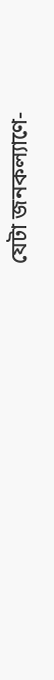যেটা জনকল্যাণে-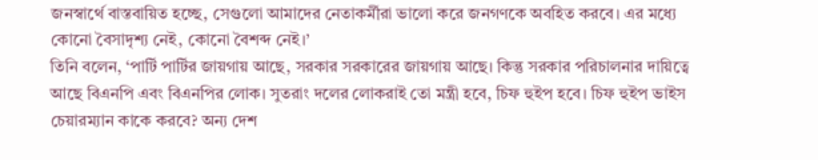জনস্বার্থে বাস্তবায়িত হচ্ছে, সেগুলো আমাদের নেতাকর্মীরা ভালো করে জনগণকে অবহিত করবে। এর মধ্যে কোনো বৈসাদৃশ্য নেই, কোনো বৈশব্দ নেই।’
তিনি বলেন, ‘পার্টি পার্টির জায়গায় আছে, সরকার সরকারের জায়গায় আছে। কিন্তু সরকার পরিচালনার দায়িত্বে আছে বিএনপি এবং বিএনপির লোক। সুতরাং দলের লোকরাই তো মন্ত্রী হবে, চিফ হুইপ হবে। চিফ হুইপ ভাইস চেয়ারম্যান কাকে করবে? অন্য দেশ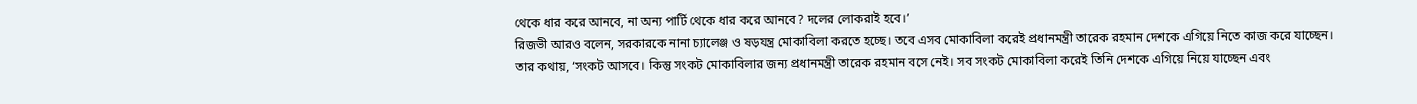থেকে ধার করে আনবে, না অন্য পার্টি থেকে ধার করে আনবে? দলের লোকরাই হবে।’
রিজভী আরও বলেন, সরকারকে নানা চ্যালেঞ্জ ও ষড়যন্ত্র মোকাবিলা করতে হচ্ছে। তবে এসব মোকাবিলা করেই প্রধানমন্ত্রী তারেক রহমান দেশকে এগিয়ে নিতে কাজ করে যাচ্ছেন।
তার কথায়, ‘সংকট আসবে। কিন্তু সংকট মোকাবিলার জন্য প্রধানমন্ত্রী তারেক রহমান বসে নেই। সব সংকট মোকাবিলা করেই তিনি দেশকে এগিয়ে নিয়ে যাচ্ছেন এবং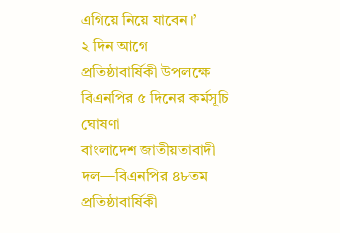এগিয়ে নিয়ে যাবেন।’
২ দিন আগে
প্রতিষ্ঠাবার্ষিকী উপলক্ষে বিএনপির ৫ দিনের কর্মসূচি ঘোষণা
বাংলাদেশ জাতীয়তাবাদী দল—বিএনপির ৪৮তম প্রতিষ্ঠাবার্ষিকী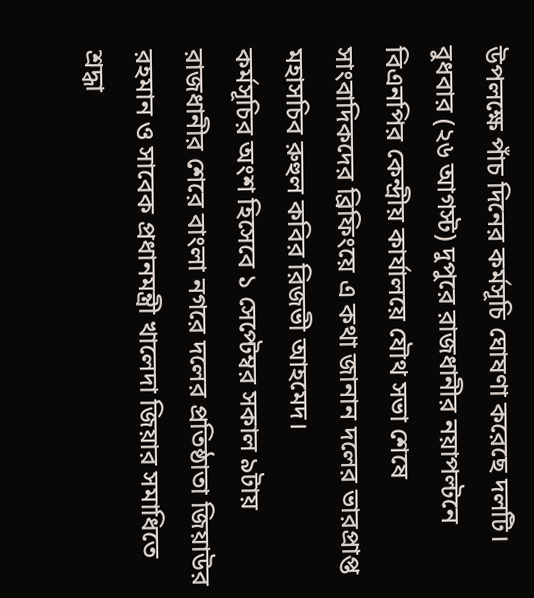উপলক্ষে পাঁচ দিনের কর্মসূচি ঘোষণা করেছে দলটি।
বুধবার (২৬ আগস্ট) দুপুরে রাজধানীর নয়াপল্টনে বিএনপির কেন্দ্রীয় কার্যালয়ে যৌথ সভা শেষে সাংবাদিকদের ব্রিফিংয়ে এ কথা জানান দলের ভারপ্রাপ্ত মহাসচিব রুহুল কবির রিজভী আহমেদ।
কর্মসূচির অংশ হিসেবে ১ সেপ্টেম্বর সকাল ৯টায় রাজধানীর শেরে বাংলা নগরে দলের প্রতিষ্ঠাতা জিয়াউর রহমান ও সাবেক প্রধানমন্ত্রী খালেদা জিয়ার সমাধিতে শ্রদ্ধা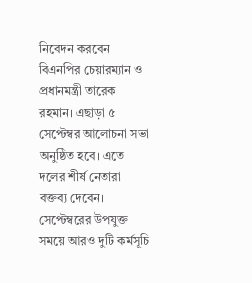নিবেদন করবেন বিএনপির চেয়ারম্যান ও প্রধানমন্ত্রী তারেক রহমান। এছাড়া ৫ সেপ্টেম্বর আলোচনা সভা অনুষ্ঠিত হবে। এতে দলের শীর্ষ নেতারা বক্তব্য দেবেন।
সেপ্টেম্বরের উপযুক্ত সময়ে আরও দুটি কর্মসূচি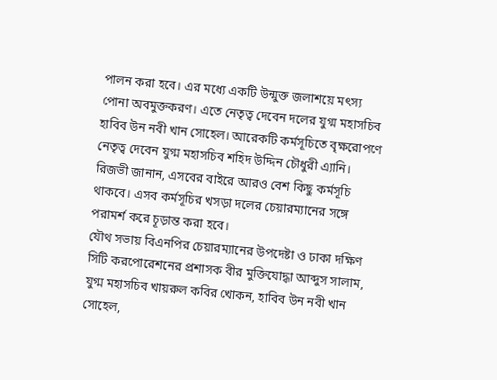পালন করা হবে। এর মধ্যে একটি উন্মুক্ত জলাশয়ে মৎস্য পোনা অবমুক্তকরণ। এতে নেতৃত্ব দেবেন দলের যুগ্ম মহাসচিব হাবিব উন নবী খান সোহেল। আরেকটি কর্মসূচিতে বৃক্ষরোপণে নেতৃত্ব দেবেন যুগ্ম মহাসচিব শহিদ উদ্দিন চৌধুরী এ্যানি।
রিজভী জানান, এসবের বাইরে আরও বেশ কিছু কর্মসূচি থাকবে। এসব কর্মসূচির খসড়া দলের চেয়ারম্যানের সঙ্গে পরামর্শ করে চূড়ান্ত করা হবে।
যৌথ সভায় বিএনপির চেয়ারম্যানের উপদেষ্টা ও ঢাকা দক্ষিণ সিটি করপোরেশনের প্রশাসক বীর মুক্তিযোদ্ধা আব্দুস সালাম, যুগ্ম মহাসচিব খায়রুল কবির খোকন, হাবিব উন নবী খান সোহেল,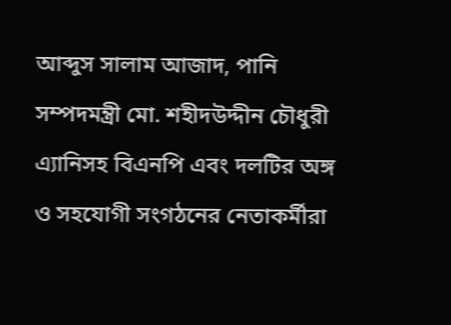আব্দুস সালাম আজাদ, পানি সম্পদমন্ত্রী মো. শহীদউদ্দীন চৌধুরী এ্যানিসহ বিএনপি এবং দলটির অঙ্গ ও সহযোগী সংগঠনের নেতাকর্মীরা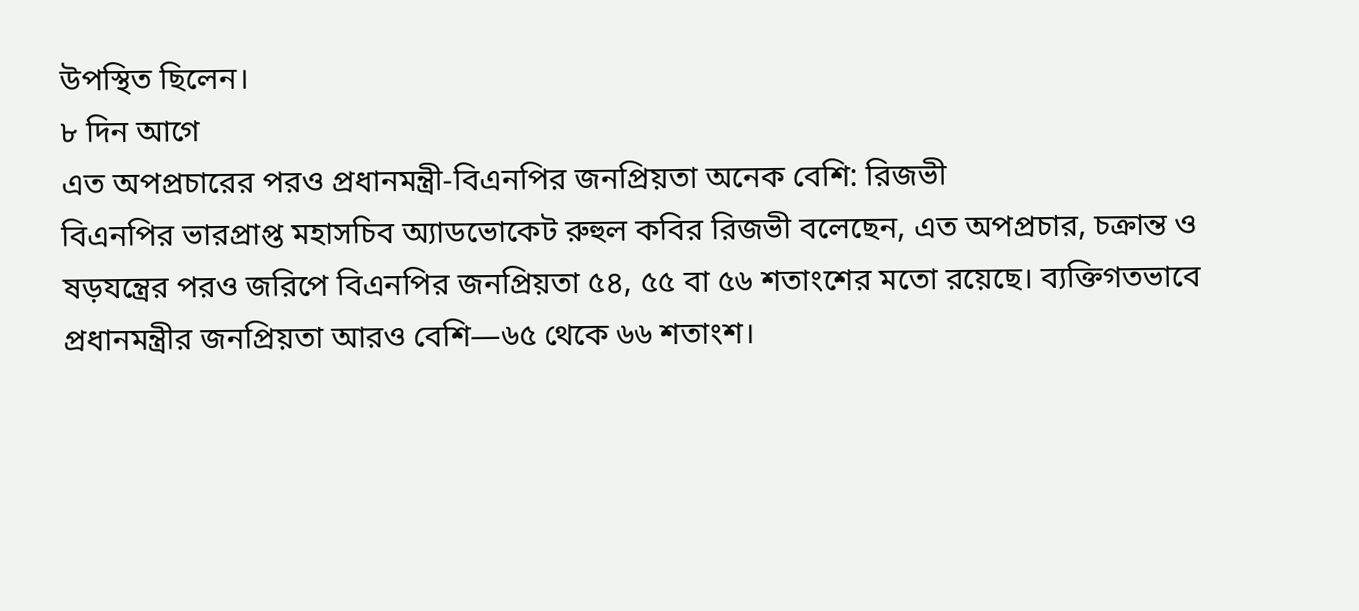উপস্থিত ছিলেন।
৮ দিন আগে
এত অপপ্রচারের পরও প্রধানমন্ত্রী-বিএনপির জনপ্রিয়তা অনেক বেশি: রিজভী
বিএনপির ভারপ্রাপ্ত মহাসচিব অ্যাডভোকেট রুহুল কবির রিজভী বলেছেন, এত অপপ্রচার, চক্রান্ত ও ষড়যন্ত্রের পরও জরিপে বিএনপির জনপ্রিয়তা ৫৪, ৫৫ বা ৫৬ শতাংশের মতো রয়েছে। ব্যক্তিগতভাবে প্রধানমন্ত্রীর জনপ্রিয়তা আরও বেশি—৬৫ থেকে ৬৬ শতাংশ।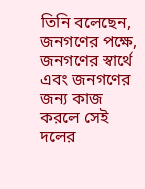তিনি বলেছেন, জনগণের পক্ষে, জনগণের স্বার্থে এবং জনগণের জন্য কাজ করলে সেই দলের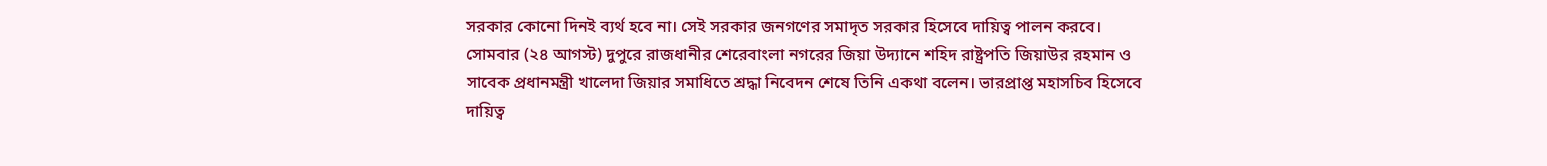সরকার কোনো দিনই ব্যর্থ হবে না। সেই সরকার জনগণের সমাদৃত সরকার হিসেবে দায়িত্ব পালন করবে।
সোমবার (২৪ আগস্ট) দুপুরে রাজধানীর শেরেবাংলা নগরের জিয়া উদ্যানে শহিদ রাষ্ট্রপতি জিয়াউর রহমান ও সাবেক প্রধানমন্ত্রী খালেদা জিয়ার সমাধিতে শ্রদ্ধা নিবেদন শেষে তিনি একথা বলেন। ভারপ্রাপ্ত মহাসচিব হিসেবে দায়িত্ব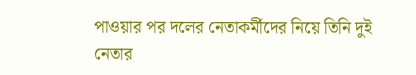পাওয়ার পর দলের নেতাকর্মীদের নিয়ে তিনি দুই নেতার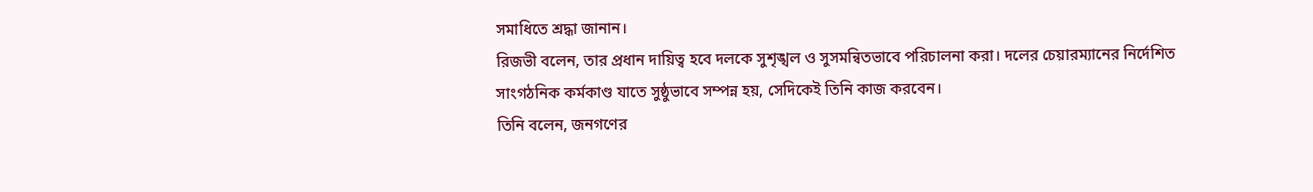সমাধিতে শ্রদ্ধা জানান।
রিজভী বলেন, তার প্রধান দায়িত্ব হবে দলকে সুশৃঙ্খল ও সুসমন্বিতভাবে পরিচালনা করা। দলের চেয়ারম্যানের নির্দেশিত সাংগঠনিক কর্মকাণ্ড যাতে সুষ্ঠুভাবে সম্পন্ন হয়, সেদিকেই তিনি কাজ করবেন।
তিনি বলেন, জনগণের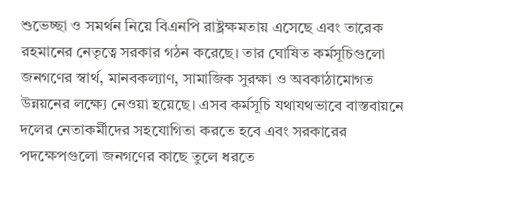শুভেচ্ছা ও সমর্থন নিয়ে বিএনপি রাষ্ট্রক্ষমতায় এসেছে এবং তারেক রহমানের নেতৃত্বে সরকার গঠন করেছে। তার ঘোষিত কর্মসূচিগুলো জনগণের স্বার্থ, মানবকল্যাণ, সামাজিক সুরক্ষা ও অবকাঠামোগত উন্নয়নের লক্ষ্যে নেওয়া হয়েছে। এসব কর্মসূচি যথাযথভাবে বাস্তবায়নে দলের নেতাকর্মীদের সহযোগিতা করতে হবে এবং সরকারের পদক্ষেপগুলো জনগণের কাছে তুলে ধরতে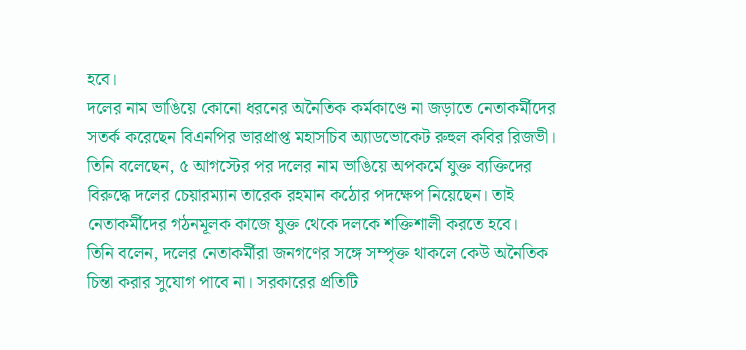হবে।
দলের নাম ভাঙিয়ে কোনো ধরনের অনৈতিক কর্মকাণ্ডে না জড়াতে নেতাকর্মীদের সতর্ক করেছেন বিএনপির ভারপ্রাপ্ত মহাসচিব অ্যাডভোকেট রুহুল কবির রিজভী। তিনি বলেছেন, ৫ আগস্টের পর দলের নাম ভাঙিয়ে অপকর্মে যুক্ত ব্যক্তিদের বিরুদ্ধে দলের চেয়ারম্যান তারেক রহমান কঠোর পদক্ষেপ নিয়েছেন। তাই নেতাকর্মীদের গঠনমূলক কাজে যুক্ত থেকে দলকে শক্তিশালী করতে হবে।
তিনি বলেন, দলের নেতাকর্মীরা জনগণের সঙ্গে সম্পৃক্ত থাকলে কেউ অনৈতিক চিন্তা করার সুযোগ পাবে না। সরকারের প্রতিটি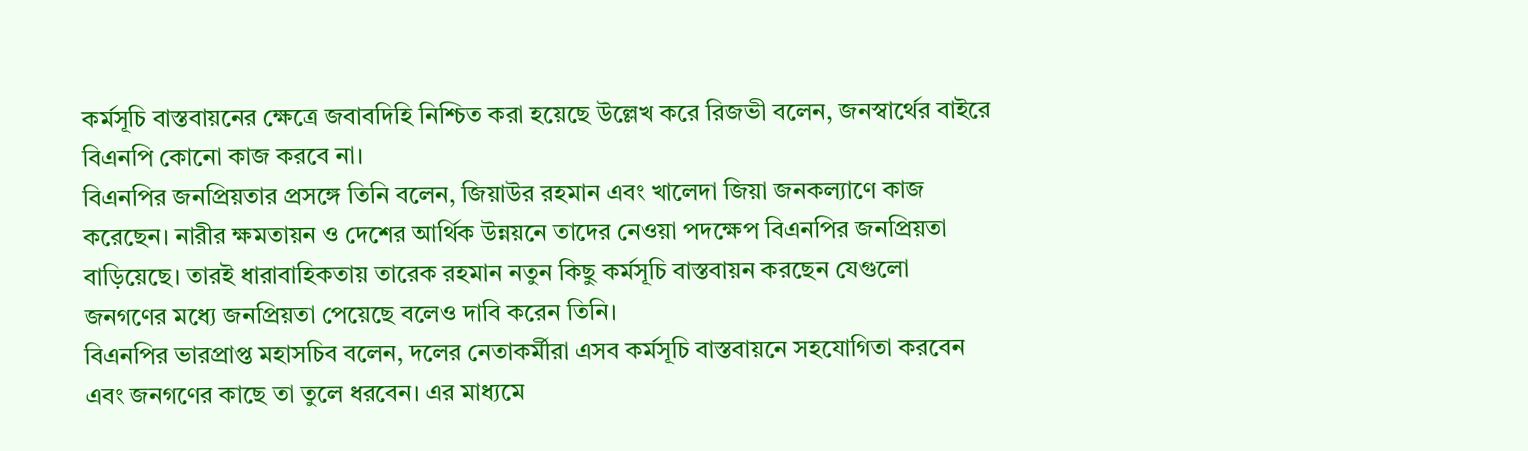কর্মসূচি বাস্তবায়নের ক্ষেত্রে জবাবদিহি নিশ্চিত করা হয়েছে উল্লেখ করে রিজভী বলেন, জনস্বার্থের বাইরে বিএনপি কোনো কাজ করবে না।
বিএনপির জনপ্রিয়তার প্রসঙ্গে তিনি বলেন, জিয়াউর রহমান এবং খালেদা জিয়া জনকল্যাণে কাজ করেছেন। নারীর ক্ষমতায়ন ও দেশের আর্থিক উন্নয়নে তাদের নেওয়া পদক্ষেপ বিএনপির জনপ্রিয়তা বাড়িয়েছে। তারই ধারাবাহিকতায় তারেক রহমান নতুন কিছু কর্মসূচি বাস্তবায়ন করছেন যেগুলো জনগণের মধ্যে জনপ্রিয়তা পেয়েছে বলেও দাবি করেন তিনি।
বিএনপির ভারপ্রাপ্ত মহাসচিব বলেন, দলের নেতাকর্মীরা এসব কর্মসূচি বাস্তবায়নে সহযোগিতা করবেন এবং জনগণের কাছে তা তুলে ধরবেন। এর মাধ্যমে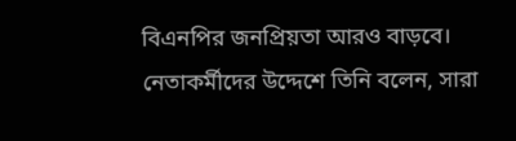বিএনপির জনপ্রিয়তা আরও বাড়বে।
নেতাকর্মীদের উদ্দেশে তিনি বলেন, সারা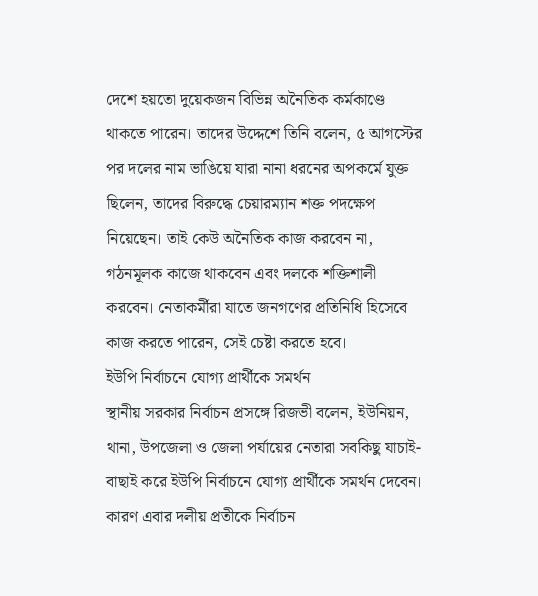দেশে হয়তো দুয়েকজন বিভিন্ন অনৈতিক কর্মকাণ্ডে থাকতে পারেন। তাদের উদ্দেশে তিনি বলেন, ৫ আগস্টের পর দলের নাম ভাঙিয়ে যারা নানা ধরনের অপকর্মে যুক্ত ছিলেন, তাদের বিরুদ্ধে চেয়ারম্যান শক্ত পদক্ষেপ নিয়েছেন। তাই কেউ অনৈতিক কাজ করবেন না, গঠনমূলক কাজে থাকবেন এবং দলকে শক্তিশালী করবেন। নেতাকর্মীরা যাতে জনগণের প্রতিনিধি হিসেবে কাজ করতে পারেন, সেই চেষ্টা করতে হবে।
ইউপি নির্বাচনে যোগ্য প্রার্থীকে সমর্থন
স্থানীয় সরকার নির্বাচন প্রসঙ্গে রিজভী বলেন, ইউনিয়ন, থানা, উপজেলা ও জেলা পর্যায়ের নেতারা সবকিছু যাচাই-বাছাই করে ইউপি নির্বাচনে যোগ্য প্রার্থীকে সমর্থন দেবেন। কারণ এবার দলীয় প্রতীকে নির্বাচন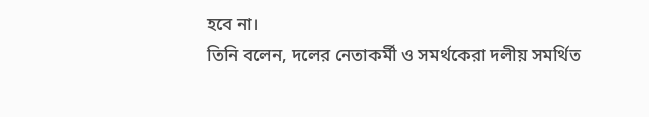হবে না।
তিনি বলেন, দলের নেতাকর্মী ও সমর্থকেরা দলীয় সমর্থিত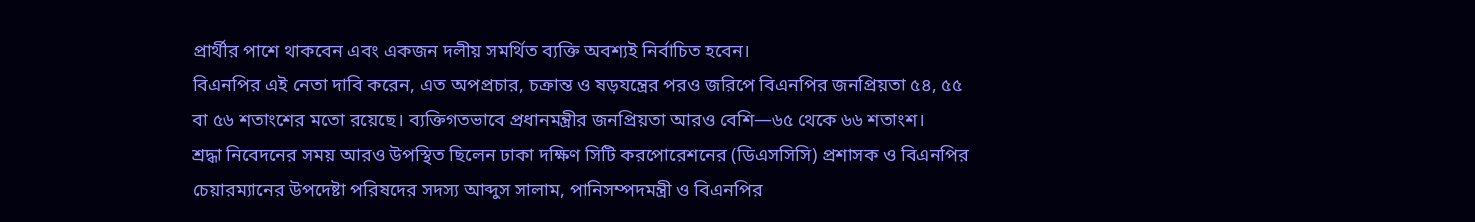প্রার্থীর পাশে থাকবেন এবং একজন দলীয় সমর্থিত ব্যক্তি অবশ্যই নির্বাচিত হবেন।
বিএনপির এই নেতা দাবি করেন, এত অপপ্রচার, চক্রান্ত ও ষড়যন্ত্রের পরও জরিপে বিএনপির জনপ্রিয়তা ৫৪, ৫৫ বা ৫৬ শতাংশের মতো রয়েছে। ব্যক্তিগতভাবে প্রধানমন্ত্রীর জনপ্রিয়তা আরও বেশি—৬৫ থেকে ৬৬ শতাংশ।
শ্রদ্ধা নিবেদনের সময় আরও উপস্থিত ছিলেন ঢাকা দক্ষিণ সিটি করপোরেশনের (ডিএসসিসি) প্রশাসক ও বিএনপির চেয়ারম্যানের উপদেষ্টা পরিষদের সদস্য আব্দুস সালাম, পানিসম্পদমন্ত্রী ও বিএনপির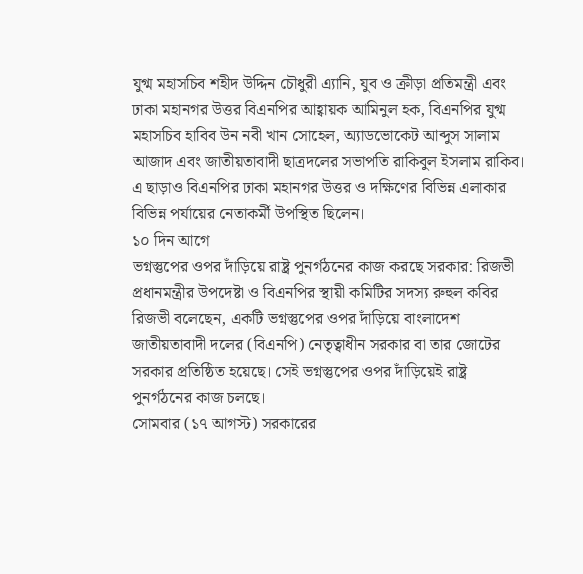যুগ্ম মহাসচিব শহীদ উদ্দিন চৌধুরী এ্যানি, যুব ও ক্রীড়া প্রতিমন্ত্রী এবং ঢাকা মহানগর উত্তর বিএনপির আহ্বায়ক আমিনুল হক, বিএনপির যুগ্ম মহাসচিব হাবিব উন নবী খান সোহেল, অ্যাডভোকেট আব্দুস সালাম আজাদ এবং জাতীয়তাবাদী ছাত্রদলের সভাপতি রাকিবুল ইসলাম রাকিব।
এ ছাড়াও বিএনপির ঢাকা মহানগর উত্তর ও দক্ষিণের বিভিন্ন এলাকার বিভিন্ন পর্যায়ের নেতাকর্মী উপস্থিত ছিলেন।
১০ দিন আগে
ভগ্নস্তুপের ওপর দাঁড়িয়ে রাষ্ট্র পুনর্গঠনের কাজ করছে সরকার: রিজভী
প্রধানমন্ত্রীর উপদেষ্টা ও বিএনপির স্থায়ী কমিটির সদস্য রুহুল কবির রিজভী বলেছেন, একটি ভগ্নস্তুপের ওপর দাঁড়িয়ে বাংলাদেশ জাতীয়তাবাদী দলের (বিএনপি) নেতৃত্বাধীন সরকার বা তার জোটের সরকার প্রতিষ্ঠিত হয়েছে। সেই ভগ্নস্তুপের ওপর দাঁড়িয়েই রাষ্ট্র পুনর্গঠনের কাজ চলছে।
সোমবার (১৭ আগস্ট) সরকারের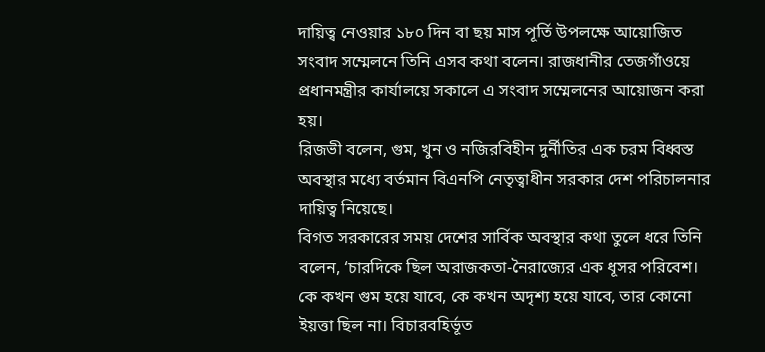দায়িত্ব নেওয়ার ১৮০ দিন বা ছয় মাস পূর্তি উপলক্ষে আয়োজিত সংবাদ সম্মেলনে তিনি এসব কথা বলেন। রাজধানীর তেজগাঁওয়ে প্রধানমন্ত্রীর কার্যালয়ে সকালে এ সংবাদ সম্মেলনের আয়োজন করা হয়।
রিজভী বলেন, গুম, খুন ও নজিরবিহীন দুর্নীতির এক চরম বিধ্বস্ত অবস্থার মধ্যে বর্তমান বিএনপি নেতৃত্বাধীন সরকার দেশ পরিচালনার দায়িত্ব নিয়েছে।
বিগত সরকারের সময় দেশের সার্বিক অবস্থার কথা তুলে ধরে তিনি বলেন, ‘চারদিকে ছিল অরাজকতা-নৈরাজ্যের এক ধূসর পরিবেশ। কে কখন গুম হয়ে যাবে, কে কখন অদৃশ্য হয়ে যাবে, তার কোনো ইয়ত্তা ছিল না। বিচারবহির্ভূত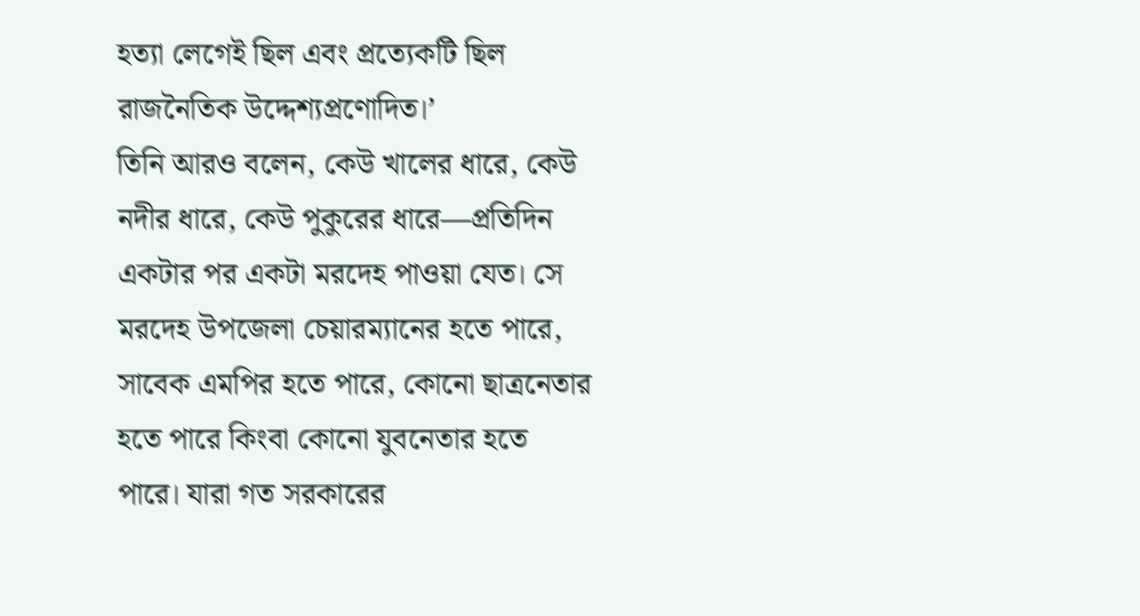হত্যা লেগেই ছিল এবং প্রত্যেকটি ছিল রাজনৈতিক উদ্দেশ্যপ্রণোদিত।’
তিনি আরও বলেন, কেউ খালের ধারে, কেউ নদীর ধারে, কেউ পুকুরের ধারে—প্রতিদিন একটার পর একটা মরদেহ পাওয়া যেত। সে মরদেহ উপজেলা চেয়ারম্যানের হতে পারে, সাবেক এমপির হতে পারে, কোনো ছাত্রনেতার হতে পারে কিংবা কোনো যুবনেতার হতে পারে। যারা গত সরকারের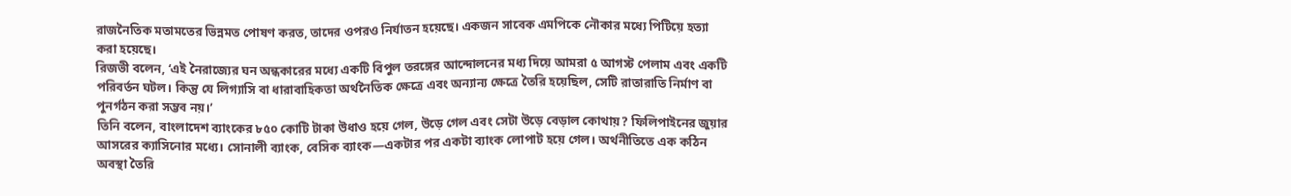রাজনৈতিক মতামতের ভিন্নমত পোষণ করত, তাদের ওপরও নির্যাতন হয়েছে। একজন সাবেক এমপিকে নৌকার মধ্যে পিটিয়ে হত্যা করা হয়েছে।
রিজভী বলেন, ‘এই নৈরাজ্যের ঘন অন্ধকারের মধ্যে একটি বিপুল তরঙ্গের আন্দোলনের মধ্য দিয়ে আমরা ৫ আগস্ট পেলাম এবং একটি পরিবর্তন ঘটল। কিন্তু যে লিগ্যাসি বা ধারাবাহিকতা অর্থনৈতিক ক্ষেত্রে এবং অন্যান্য ক্ষেত্রে তৈরি হয়েছিল, সেটি রাতারাতি নির্মাণ বা পুনর্গঠন করা সম্ভব নয়।’
তিনি বলেন, বাংলাদেশ ব্যাংকের ৮৫০ কোটি টাকা উধাও হয়ে গেল, উড়ে গেল এবং সেটা উড়ে বেড়াল কোথায়? ফিলিপাইনের জুয়ার আসরের ক্যাসিনোর মধ্যে। সোনালী ব্যাংক, বেসিক ব্যাংক—একটার পর একটা ব্যাংক লোপাট হয়ে গেল। অর্থনীতিতে এক কঠিন অবস্থা তৈরি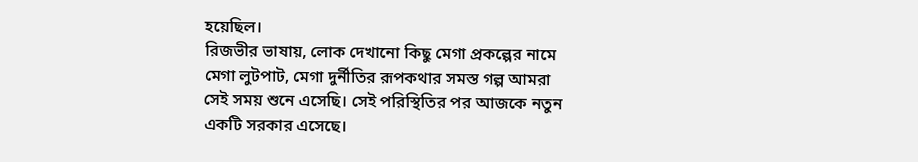হয়েছিল।
রিজভীর ভাষায়, লোক দেখানো কিছু মেগা প্রকল্পের নামে মেগা লুটপাট, মেগা দুর্নীতির রূপকথার সমস্ত গল্প আমরা সেই সময় শুনে এসেছি। সেই পরিস্থিতির পর আজকে নতুন একটি সরকার এসেছে।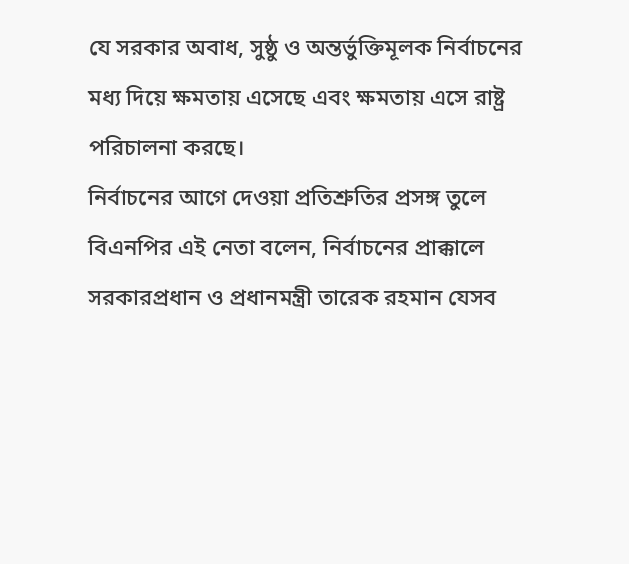যে সরকার অবাধ, সুষ্ঠু ও অন্তর্ভুক্তিমূলক নির্বাচনের মধ্য দিয়ে ক্ষমতায় এসেছে এবং ক্ষমতায় এসে রাষ্ট্র পরিচালনা করছে।
নির্বাচনের আগে দেওয়া প্রতিশ্রুতির প্রসঙ্গ তুলে বিএনপির এই নেতা বলেন, নির্বাচনের প্রাক্কালে সরকারপ্রধান ও প্রধানমন্ত্রী তারেক রহমান যেসব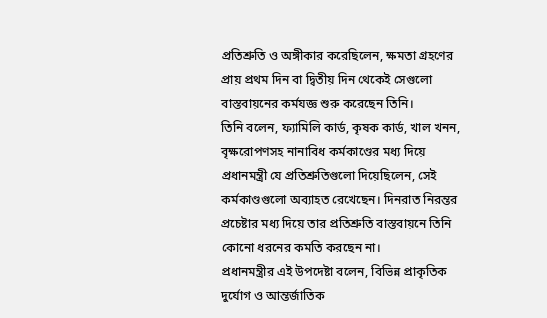প্রতিশ্রুতি ও অঙ্গীকার করেছিলেন, ক্ষমতা গ্রহণের প্রায় প্রথম দিন বা দ্বিতীয় দিন থেকেই সেগুলো বাস্তবায়নের কর্মযজ্ঞ শুরু করেছেন তিনি।
তিনি বলেন, ফ্যামিলি কার্ড, কৃষক কার্ড, খাল খনন, বৃক্ষরোপণসহ নানাবিধ কর্মকাণ্ডের মধ্য দিয়ে প্রধানমন্ত্রী যে প্রতিশ্রুতিগুলো দিয়েছিলেন, সেই কর্মকাণ্ডগুলো অব্যাহত রেখেছেন। দিনরাত নিরন্তর প্রচেষ্টার মধ্য দিয়ে তার প্রতিশ্রুতি বাস্তবায়নে তিনি কোনো ধরনের কমতি করছেন না।
প্রধানমন্ত্রীর এই উপদেষ্টা বলেন, বিভিন্ন প্রাকৃতিক দুর্যোগ ও আন্তর্জাতিক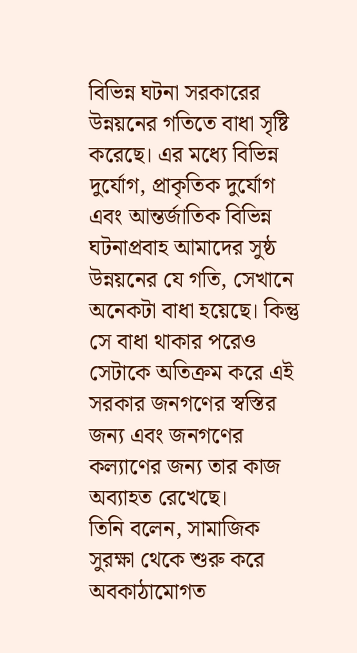বিভিন্ন ঘটনা সরকারের উন্নয়নের গতিতে বাধা সৃষ্টি করেছে। এর মধ্যে বিভিন্ন দুর্যোগ, প্রাকৃতিক দুর্যোগ এবং আন্তর্জাতিক বিভিন্ন ঘটনাপ্রবাহ আমাদের সুষ্ঠ উন্নয়নের যে গতি, সেখানে অনেকটা বাধা হয়েছে। কিন্তু সে বাধা থাকার পরেও সেটাকে অতিক্রম করে এই সরকার জনগণের স্বস্তির জন্য এবং জনগণের কল্যাণের জন্য তার কাজ অব্যাহত রেখেছে।
তিনি বলেন, সামাজিক সুরক্ষা থেকে শুরু করে অবকাঠামোগত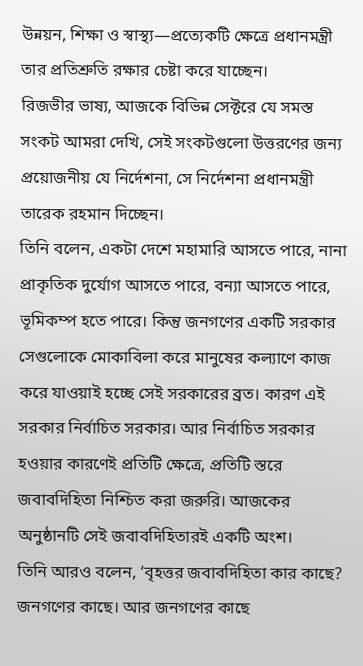উন্নয়ন, শিক্ষা ও স্বাস্থ্য—প্রত্যেকটি ক্ষেত্রে প্রধানমন্ত্রী তার প্রতিশ্রুতি রক্ষার চেষ্টা করে যাচ্ছেন।
রিজভীর ভাষ্য, আজকে বিভিন্ন সেক্টরে যে সমস্ত সংকট আমরা দেখি, সেই সংকটগুলো উত্তরণের জন্য প্রয়োজনীয় যে নির্দেশনা, সে নির্দেশনা প্রধানমন্ত্রী তারেক রহমান দিচ্ছেন।
তিনি বলেন, একটা দেশে মহামারি আসতে পারে, নানা প্রাকৃতিক দুর্যোগ আসতে পারে, বন্যা আসতে পারে, ভূমিকম্প হতে পারে। কিন্তু জনগণের একটি সরকার সেগুলোকে মোকাবিলা করে মানুষের কল্যাণে কাজ করে যাওয়াই হচ্ছে সেই সরকারের ব্রত। কারণ এই সরকার নির্বাচিত সরকার। আর নির্বাচিত সরকার হওয়ার কারণেই প্রতিটি ক্ষেত্রে, প্রতিটি স্তরে জবাবদিহিতা নিশ্চিত করা জরুরি। আজকের অনুষ্ঠানটি সেই জবাবদিহিতারই একটি অংশ।
তিনি আরও বলেন, ‘বৃহত্তর জবাবদিহিতা কার কাছে? জনগণের কাছে। আর জনগণের কাছে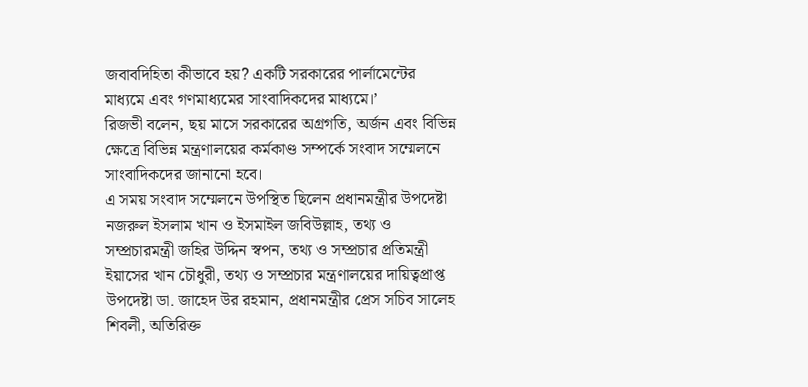জবাবদিহিতা কীভাবে হয়? একটি সরকারের পার্লামেন্টের মাধ্যমে এবং গণমাধ্যমের সাংবাদিকদের মাধ্যমে।’
রিজভী বলেন, ছয় মাসে সরকারের অগ্রগতি, অর্জন এবং বিভিন্ন ক্ষেত্রে বিভিন্ন মন্ত্রণালয়ের কর্মকাণ্ড সম্পর্কে সংবাদ সম্মেলনে সাংবাদিকদের জানানো হবে।
এ সময় সংবাদ সম্মেলনে উপস্থিত ছিলেন প্রধানমন্ত্রীর উপদেষ্টা নজরুল ইসলাম খান ও ইসমাইল জবিউল্লাহ, তথ্য ও সম্প্রচারমন্ত্রী জহির উদ্দিন স্বপন, তথ্য ও সম্প্রচার প্রতিমন্ত্রী ইয়াসের খান চৌধুরী, তথ্য ও সম্প্রচার মন্ত্রণালয়ের দায়িত্বপ্রাপ্ত উপদেষ্টা ডা. জাহেদ উর রহমান, প্রধানমন্ত্রীর প্রেস সচিব সালেহ শিবলী, অতিরিক্ত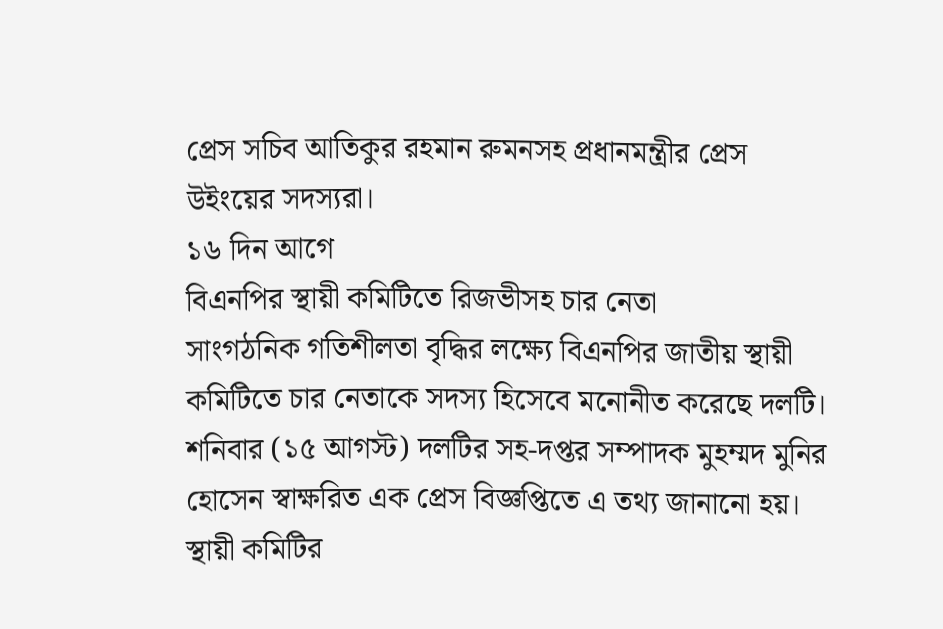প্রেস সচিব আতিকুর রহমান রুমনসহ প্রধানমন্ত্রীর প্রেস উইংয়ের সদস্যরা।
১৬ দিন আগে
বিএনপির স্থায়ী কমিটিতে রিজভীসহ চার নেতা
সাংগঠনিক গতিশীলতা বৃদ্ধির লক্ষ্যে বিএনপির জাতীয় স্থায়ী কমিটিতে চার নেতাকে সদস্য হিসেবে মনোনীত করেছে দলটি।
শনিবার (১৫ আগস্ট) দলটির সহ-দপ্তর সম্পাদক মুহম্মদ মুনির হোসেন স্বাক্ষরিত এক প্রেস বিজ্ঞপ্তিতে এ তথ্য জানানো হয়।
স্থায়ী কমিটির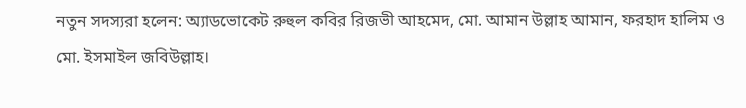নতুন সদস্যরা হলেন: অ্যাডভোকেট রুহুল কবির রিজভী আহমেদ, মো. আমান উল্লাহ আমান, ফরহাদ হালিম ও মো. ইসমাইল জবিউল্লাহ।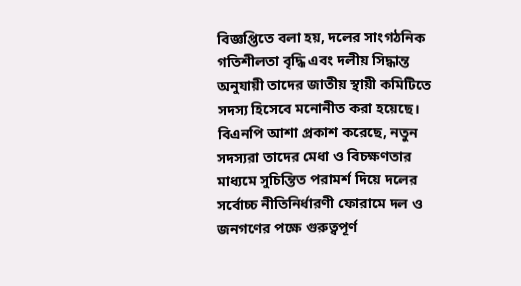বিজ্ঞপ্তিতে বলা হয়, দলের সাংগঠনিক গতিশীলতা বৃদ্ধি এবং দলীয় সিদ্ধান্ত অনুযায়ী তাদের জাতীয় স্থায়ী কমিটিতে সদস্য হিসেবে মনোনীত করা হয়েছে।
বিএনপি আশা প্রকাশ করেছে, নতুন সদস্যরা তাদের মেধা ও বিচক্ষণতার মাধ্যমে সুচিন্তিত পরামর্শ দিয়ে দলের সর্বোচ্চ নীতিনির্ধারণী ফোরামে দল ও জনগণের পক্ষে গুরুত্বপূর্ণ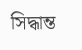সিদ্ধান্ত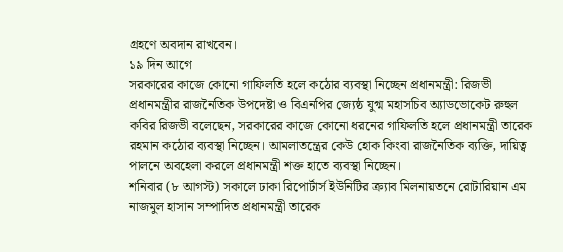গ্রহণে অবদান রাখবেন।
১৯ দিন আগে
সরকারের কাজে কোনো গাফিলতি হলে কঠোর ব্যবস্থা নিচ্ছেন প্রধানমন্ত্রী: রিজভী
প্রধানমন্ত্রীর রাজনৈতিক উপদেষ্টা ও বিএনপির জ্যেষ্ঠ যুগ্ম মহাসচিব অ্যাডভোকেট রুহুল কবির রিজভী বলেছেন, সরকারের কাজে কোনো ধরনের গাফিলতি হলে প্রধানমন্ত্রী তারেক রহমান কঠোর ব্যবস্থা নিচ্ছেন। আমলাতন্ত্রের কেউ হোক কিংবা রাজনৈতিক ব্যক্তি, দায়িত্ব পালনে অবহেলা করলে প্রধানমন্ত্রী শক্ত হাতে ব্যবস্থা নিচ্ছেন।
শনিবার (৮ আগস্ট) সকালে ঢাকা রিপোর্টার্স ইউনিটির ক্র্যাব মিলনায়তনে রোটারিয়ান এম নাজমুল হাসান সম্পাদিত প্রধানমন্ত্রী তারেক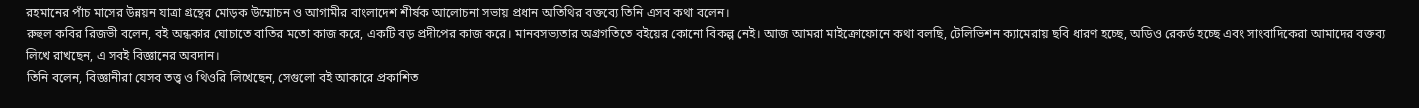রহমানের পাঁচ মাসের উন্নয়ন যাত্রা গ্রন্থের মোড়ক উম্মোচন ও আগামীর বাংলাদেশ শীর্ষক আলোচনা সভায় প্রধান অতিথির বক্তব্যে তিনি এসব কথা বলেন।
রুহুল কবির রিজভী বলেন, বই অন্ধকার ঘোচাতে বাতির মতো কাজ করে, একটি বড় প্রদীপের কাজ করে। মানবসভ্যতার অগ্রগতিতে বইয়ের কোনো বিকল্প নেই। আজ আমরা মাইক্রোফোনে কথা বলছি, টেলিভিশন ক্যামেরায় ছবি ধারণ হচ্ছে, অডিও রেকর্ড হচ্ছে এবং সাংবাদিকেরা আমাদের বক্তব্য লিখে রাখছেন, এ সবই বিজ্ঞানের অবদান।
তিনি বলেন, বিজ্ঞানীরা যেসব তত্ত্ব ও থিওরি লিখেছেন, সেগুলো বই আকারে প্রকাশিত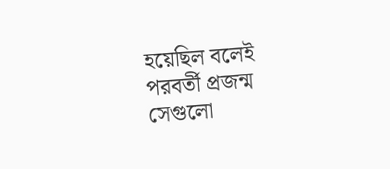হয়েছিল বলেই পরবর্তী প্রজন্ম সেগুলো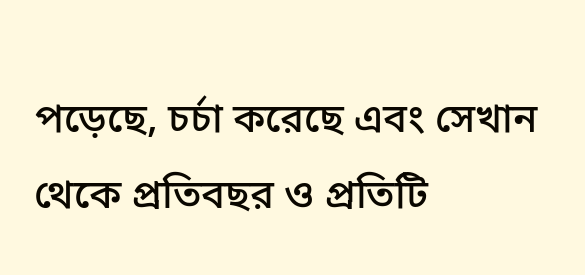পড়েছে, চর্চা করেছে এবং সেখান থেকে প্রতিবছর ও প্রতিটি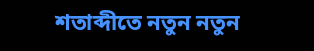শতাব্দীতে নতুন নতুন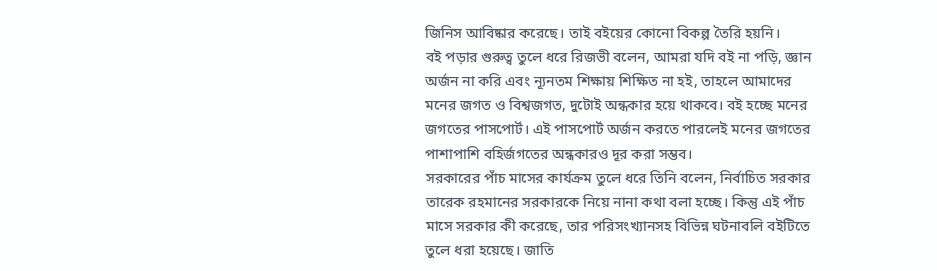জিনিস আবিষ্কার করেছে। তাই বইয়ের কোনো বিকল্প তৈরি হয়নি।
বই পড়ার গুরুত্ব তুলে ধরে রিজভী বলেন, আমরা যদি বই না পড়ি, জ্ঞান অর্জন না করি এবং ন্যূনতম শিক্ষায় শিক্ষিত না হই, তাহলে আমাদের মনের জগত ও বিশ্বজগত, দুটোই অন্ধকার হয়ে থাকবে। বই হচ্ছে মনের জগতের পাসপোর্ট। এই পাসপোর্ট অর্জন করতে পারলেই মনের জগতের পাশাপাশি বহির্জগতের অন্ধকারও দূর করা সম্ভব।
সরকারের পাঁচ মাসের কার্যক্রম তুলে ধরে তিনি বলেন, নির্বাচিত সরকার তারেক রহমানের সরকারকে নিয়ে নানা কথা বলা হচ্ছে। কিন্তু এই পাঁচ মাসে সরকার কী করেছে, তার পরিসংখ্যানসহ বিভিন্ন ঘটনাবলি বইটিতে তুলে ধরা হয়েছে। জাতি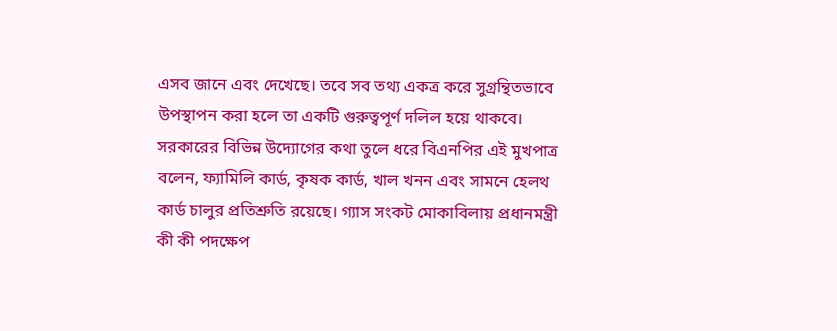এসব জানে এবং দেখেছে। তবে সব তথ্য একত্র করে সুগ্রন্থিতভাবে উপস্থাপন করা হলে তা একটি গুরুত্বপূর্ণ দলিল হয়ে থাকবে।
সরকারের বিভিন্ন উদ্যোগের কথা তুলে ধরে বিএনপির এই মুখপাত্র বলেন, ফ্যামিলি কার্ড, কৃষক কার্ড, খাল খনন এবং সামনে হেলথ কার্ড চালুর প্রতিশ্রুতি রয়েছে। গ্যাস সংকট মোকাবিলায় প্রধানমন্ত্রী কী কী পদক্ষেপ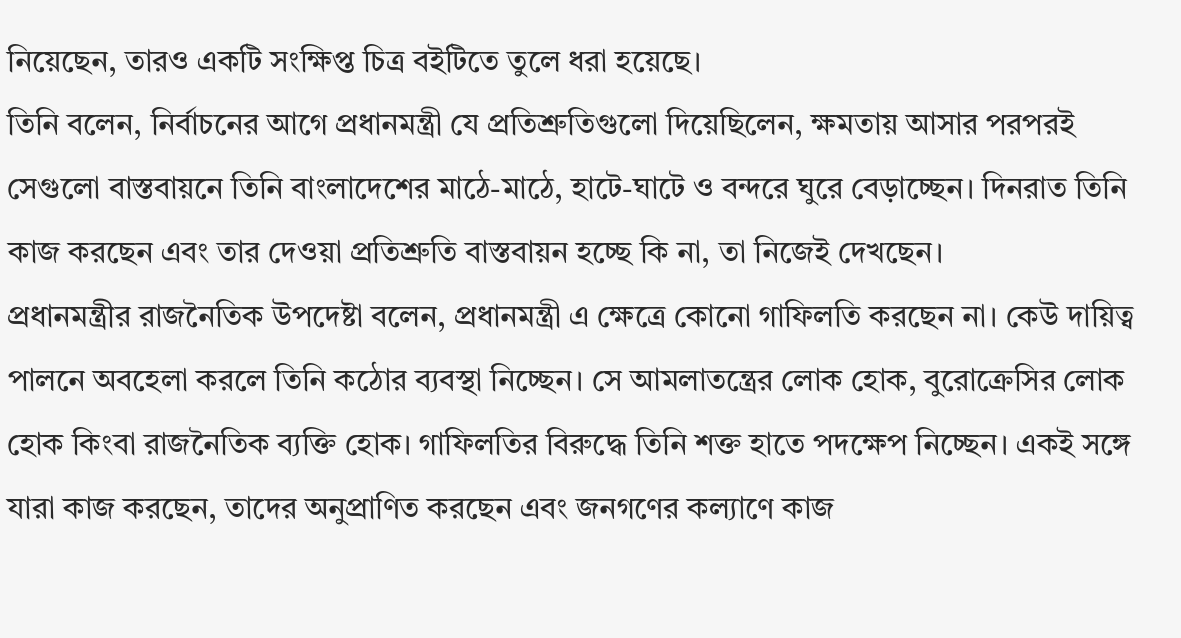নিয়েছেন, তারও একটি সংক্ষিপ্ত চিত্র বইটিতে তুলে ধরা হয়েছে।
তিনি বলেন, নির্বাচনের আগে প্রধানমন্ত্রী যে প্রতিশ্রুতিগুলো দিয়েছিলেন, ক্ষমতায় আসার পরপরই সেগুলো বাস্তবায়নে তিনি বাংলাদেশের মাঠে-মাঠে, হাটে-ঘাটে ও বন্দরে ঘুরে বেড়াচ্ছেন। দিনরাত তিনি কাজ করছেন এবং তার দেওয়া প্রতিশ্রুতি বাস্তবায়ন হচ্ছে কি না, তা নিজেই দেখছেন।
প্রধানমন্ত্রীর রাজনৈতিক উপদেষ্টা বলেন, প্রধানমন্ত্রী এ ক্ষেত্রে কোনো গাফিলতি করছেন না। কেউ দায়িত্ব পালনে অবহেলা করলে তিনি কঠোর ব্যবস্থা নিচ্ছেন। সে আমলাতন্ত্রের লোক হোক, বুরোক্রেসির লোক হোক কিংবা রাজনৈতিক ব্যক্তি হোক। গাফিলতির বিরুদ্ধে তিনি শক্ত হাতে পদক্ষেপ নিচ্ছেন। একই সঙ্গে যারা কাজ করছেন, তাদের অনুপ্রাণিত করছেন এবং জনগণের কল্যাণে কাজ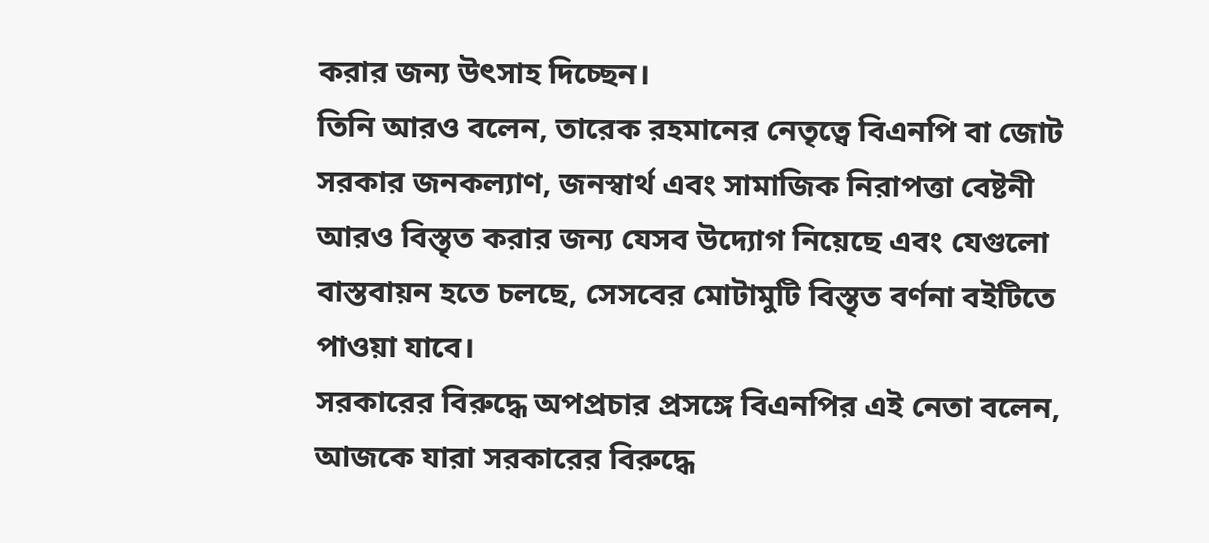করার জন্য উৎসাহ দিচ্ছেন।
তিনি আরও বলেন, তারেক রহমানের নেতৃত্বে বিএনপি বা জোট সরকার জনকল্যাণ, জনস্বার্থ এবং সামাজিক নিরাপত্তা বেষ্টনী আরও বিস্তৃত করার জন্য যেসব উদ্যোগ নিয়েছে এবং যেগুলো বাস্তবায়ন হতে চলছে, সেসবের মোটামুটি বিস্তৃত বর্ণনা বইটিতে পাওয়া যাবে।
সরকারের বিরুদ্ধে অপপ্রচার প্রসঙ্গে বিএনপির এই নেতা বলেন, আজকে যারা সরকারের বিরুদ্ধে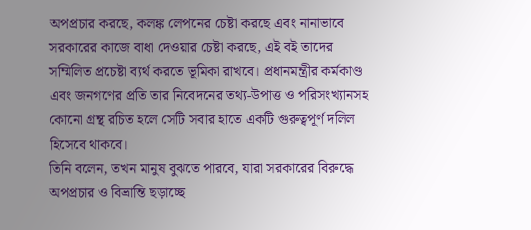অপপ্রচার করছে, কলঙ্ক লেপনের চেষ্টা করছে এবং নানাভাবে সরকারের কাজে বাধা দেওয়ার চেষ্টা করছে, এই বই তাদের সম্মিলিত প্রচেষ্টা ব্যর্থ করতে ভূমিকা রাখবে। প্রধানমন্ত্রীর কর্মকাণ্ড এবং জনগণের প্রতি তার নিবেদনের তথ্য-উপাত্ত ও পরিসংখ্যানসহ কোনো গ্রন্থ রচিত হলে সেটি সবার হাতে একটি গুরুত্বপূর্ণ দলিল হিসেবে থাকবে।
তিনি বলেন, তখন মানুষ বুঝতে পারবে, যারা সরকারের বিরুদ্ধে অপপ্রচার ও বিভ্রান্তি ছড়াচ্ছে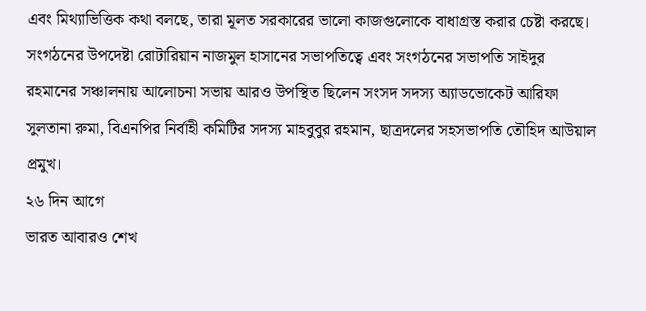এবং মিথ্যাভিত্তিক কথা বলছে, তারা মূলত সরকারের ভালো কাজগুলোকে বাধাগ্রস্ত করার চেষ্টা করছে।
সংগঠনের উপদেষ্টা রোটারিয়ান নাজমুল হাসানের সভাপতিত্বে এবং সংগঠনের সভাপতি সাইদুর রহমানের সঞ্চালনায় আলোচনা সভায় আরও উপস্থিত ছিলেন সংসদ সদস্য অ্যাডভোকেট আরিফা সুলতানা রুমা, বিএনপির নির্বাহী কমিটির সদস্য মাহবুবুর রহমান, ছাত্রদলের সহসভাপতি তৌহিদ আউয়াল প্রমুখ।
২৬ দিন আগে
ভারত আবারও শেখ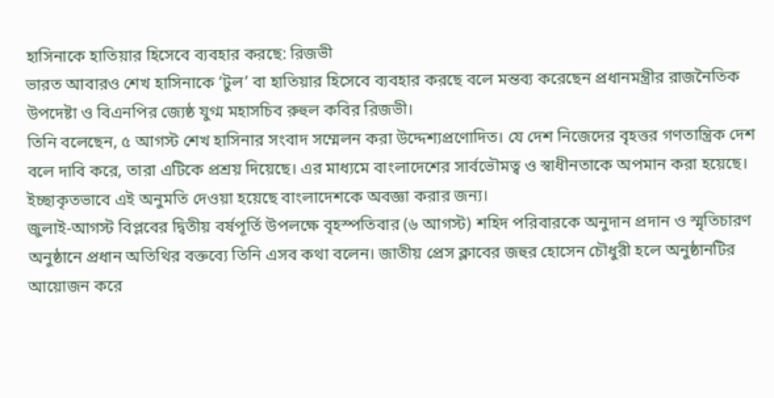হাসিনাকে হাতিয়ার হিসেবে ব্যবহার করছে: রিজভী
ভারত আবারও শেখ হাসিনাকে ‘টুল’ বা হাতিয়ার হিসেবে ব্যবহার করছে বলে মন্তব্য করেছেন প্রধানমন্ত্রীর রাজনৈতিক উপদেষ্টা ও বিএনপির জ্যেষ্ঠ যুগ্ম মহাসচিব রুহুল কবির রিজভী।
তিনি বলেছেন, ৫ আগস্ট শেখ হাসিনার সংবাদ সম্মেলন করা উদ্দেশ্যপ্রণোদিত। যে দেশ নিজেদের বৃহত্তর গণতান্ত্রিক দেশ বলে দাবি করে, তারা এটিকে প্রশ্রয় দিয়েছে। এর মাধ্যমে বাংলাদেশের সার্বভৌমত্ব ও স্বাধীনতাকে অপমান করা হয়েছে। ইচ্ছাকৃতভাবে এই অনুমতি দেওয়া হয়েছে বাংলাদেশকে অবজ্ঞা করার জন্য।
জুলাই-আগস্ট বিপ্লবের দ্বিতীয় বর্ষপূর্তি উপলক্ষে বৃহস্পতিবার (৬ আগস্ট) শহিদ পরিবারকে অনুদান প্রদান ও স্মৃতিচারণ অনুষ্ঠানে প্রধান অতিথির বক্তব্যে তিনি এসব কথা বলেন। জাতীয় প্রেস ক্লাবের জহুর হোসেন চৌধুরী হলে অনুষ্ঠানটির আয়োজন করে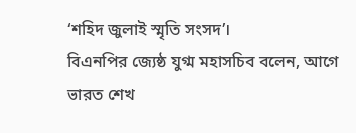‘শহিদ জুলাই স্মৃতি সংসদ’।
বিএনপির জ্যেষ্ঠ যুগ্ম মহাসচিব বলেন, আগে ভারত শেখ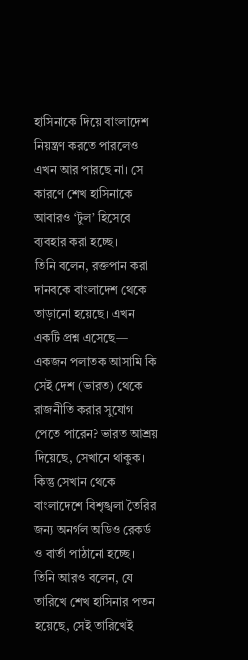হাসিনাকে দিয়ে বাংলাদেশ নিয়ন্ত্রণ করতে পারলেও এখন আর পারছে না। সে কারণে শেখ হাসিনাকে আবারও ‘টুল’ হিসেবে ব্যবহার করা হচ্ছে।
তিনি বলেন, রক্তপান করা দানবকে বাংলাদেশ থেকে তাড়ানো হয়েছে। এখন একটি প্রশ্ন এসেছে— একজন পলাতক আসামি কি সেই দেশ (ভারত) থেকে রাজনীতি করার সুযোগ পেতে পারেন? ভারত আশ্রয় দিয়েছে, সেখানে থাকুক। কিন্তু সেখান থেকে বাংলাদেশে বিশৃঙ্খলা তৈরির জন্য অনর্গল অডিও রেকর্ড ও বার্তা পাঠানো হচ্ছে।
তিনি আরও বলেন, যে তারিখে শেখ হাসিনার পতন হয়েছে, সেই তারিখেই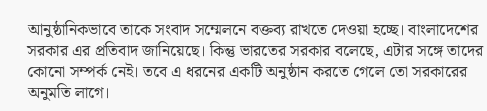আনুষ্ঠানিকভাবে তাকে সংবাদ সম্মেলনে বক্তব্য রাখতে দেওয়া হচ্ছে। বাংলাদেশের সরকার এর প্রতিবাদ জানিয়েছে। কিন্তু ভারতের সরকার বলেছে, এটার সঙ্গে তাদের কোনো সম্পর্ক নেই। তবে এ ধরনের একটি অনুষ্ঠান করতে গেলে তো সরকারের অনুমতি লাগে।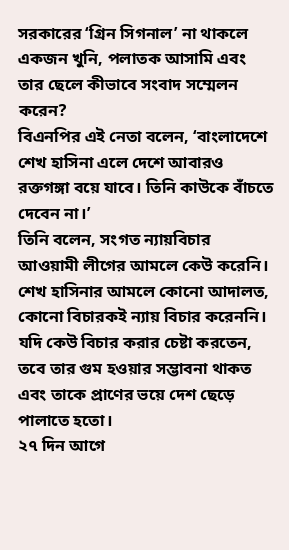সরকারের ‘গ্রিন সিগনাল’ না থাকলে একজন খুনি, পলাতক আসামি এবং তার ছেলে কীভাবে সংবাদ সম্মেলন করেন?
বিএনপির এই নেতা বলেন, ‘বাংলাদেশে শেখ হাসিনা এলে দেশে আবারও রক্তগঙ্গা বয়ে যাবে। তিনি কাউকে বাঁচতে দেবেন না।’
তিনি বলেন, সংগত ন্যায়বিচার আওয়ামী লীগের আমলে কেউ করেনি। শেখ হাসিনার আমলে কোনো আদালত, কোনো বিচারকই ন্যায় বিচার করেননি। যদি কেউ বিচার করার চেষ্টা করতেন, তবে তার গুম হওয়ার সম্ভাবনা থাকত এবং তাকে প্রাণের ভয়ে দেশ ছেড়ে পালাতে হতো।
২৭ দিন আগে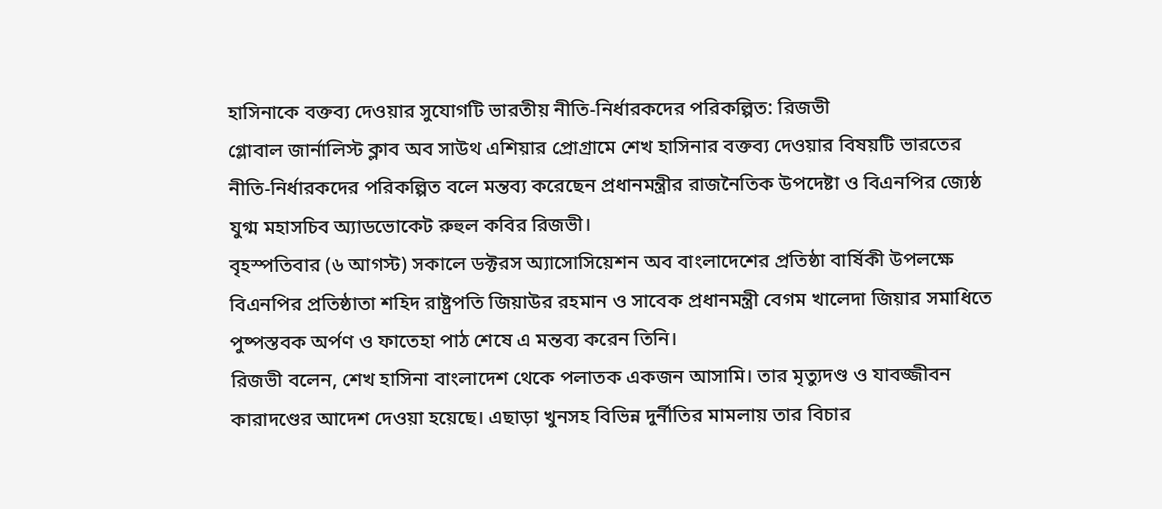হাসিনাকে বক্তব্য দেওয়ার সুযোগটি ভারতীয় নীতি-নির্ধারকদের পরিকল্পিত: রিজভী
গ্লোবাল জার্নালিস্ট ক্লাব অব সাউথ এশিয়ার প্রোগ্রামে শেখ হাসিনার বক্তব্য দেওয়ার বিষয়টি ভারতের নীতি-নির্ধারকদের পরিকল্পিত বলে মন্তব্য করেছেন প্রধানমন্ত্রীর রাজনৈতিক উপদেষ্টা ও বিএনপির জ্যেষ্ঠ যুগ্ম মহাসচিব অ্যাডভোকেট রুহুল কবির রিজভী।
বৃহস্পতিবার (৬ আগস্ট) সকালে ডক্টরস অ্যাসোসিয়েশন অব বাংলাদেশের প্রতিষ্ঠা বার্ষিকী উপলক্ষে বিএনপির প্রতিষ্ঠাতা শহিদ রাষ্ট্রপতি জিয়াউর রহমান ও সাবেক প্রধানমন্ত্রী বেগম খালেদা জিয়ার সমাধিতে পুষ্পস্তবক অর্পণ ও ফাতেহা পাঠ শেষে এ মন্তব্য করেন তিনি।
রিজভী বলেন, শেখ হাসিনা বাংলাদেশ থেকে পলাতক একজন আসামি। তার মৃত্যুদণ্ড ও যাবজ্জীবন কারাদণ্ডের আদেশ দেওয়া হয়েছে। এছাড়া খুনসহ বিভিন্ন দুর্নীতির মামলায় তার বিচার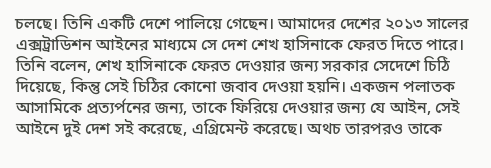চলছে। তিনি একটি দেশে পালিয়ে গেছেন। আমাদের দেশের ২০১৩ সালের এক্সট্রাডিশন আইনের মাধ্যমে সে দেশ শেখ হাসিনাকে ফেরত দিতে পারে।
তিনি বলেন, শেখ হাসিনাকে ফেরত দেওয়ার জন্য সরকার সেদেশে চিঠি দিয়েছে, কিন্তু সেই চিঠির কোনো জবাব দেওয়া হয়নি। একজন পলাতক আসামিকে প্রত্যর্পনের জন্য, তাকে ফিরিয়ে দেওয়ার জন্য যে আইন, সেই আইনে দুই দেশ সই করেছে, এগ্রিমেন্ট করেছে। অথচ তারপরও তাকে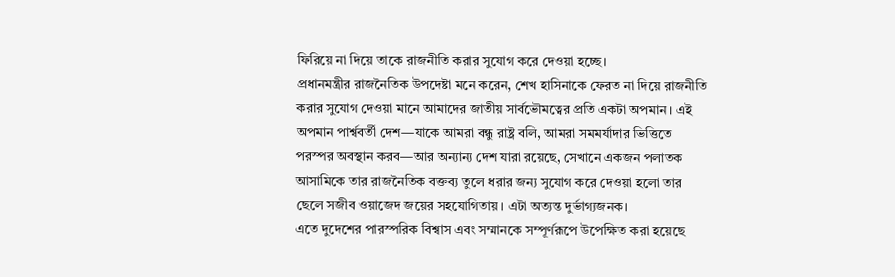ফিরিয়ে না দিয়ে তাকে রাজনীতি করার সুযোগ করে দেওয়া হচ্ছে।
প্রধানমন্ত্রীর রাজনৈতিক উপদেষ্টা মনে করেন, শেখ হাসিনাকে ফেরত না দিয়ে রাজনীতি করার সুযোগ দেওয়া মানে আমাদের জাতীয় সার্বভৌমত্বের প্রতি একটা অপমান। এই অপমান পার্শ্ববর্তী দেশ—যাকে আমরা বন্ধু রাষ্ট্র বলি, আমরা সমমর্যাদার ভিত্তিতে পরস্পর অবস্থান করব—আর অন্যান্য দেশ যারা রয়েছে, সেখানে একজন পলাতক আসামিকে তার রাজনৈতিক বক্তব্য তুলে ধরার জন্য সুযোগ করে দেওয়া হলো তার ছেলে সজীব ওয়াজেদ জয়ের সহযোগিতায়। এটা অত্যন্ত দুর্ভাগ্যজনক।
এতে দুদেশের পারস্পরিক বিশ্বাস এবং সম্মানকে সম্পূর্ণরূপে উপেক্ষিত করা হয়েছে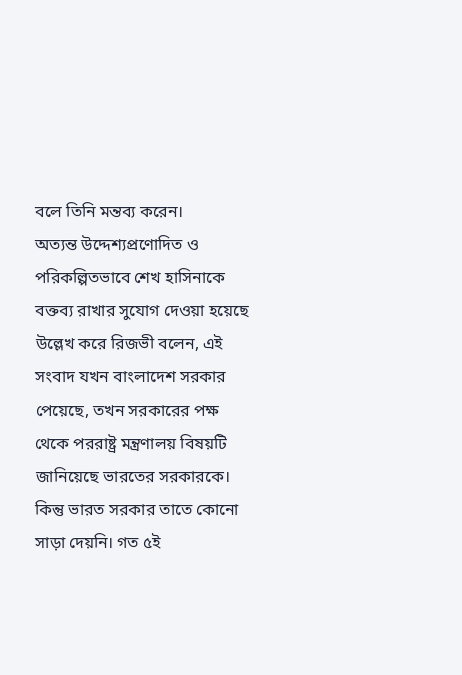বলে তিনি মন্তব্য করেন।
অত্যন্ত উদ্দেশ্যপ্রণোদিত ও পরিকল্পিতভাবে শেখ হাসিনাকে বক্তব্য রাখার সুযোগ দেওয়া হয়েছে উল্লেখ করে রিজভী বলেন, এই সংবাদ যখন বাংলাদেশ সরকার পেয়েছে, তখন সরকারের পক্ষ থেকে পররাষ্ট্র মন্ত্রণালয় বিষয়টি জানিয়েছে ভারতের সরকারকে। কিন্তু ভারত সরকার তাতে কোনো সাড়া দেয়নি। গত ৫ই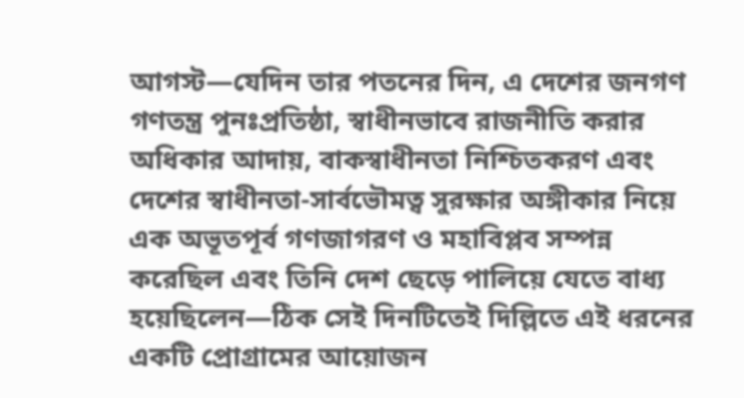আগস্ট—যেদিন তার পতনের দিন, এ দেশের জনগণ গণতন্ত্র পুনঃপ্রতিষ্ঠা, স্বাধীনভাবে রাজনীতি করার অধিকার আদায়, বাকস্বাধীনতা নিশ্চিতকরণ এবং দেশের স্বাধীনতা-সার্বভৌমত্ব সুরক্ষার অঙ্গীকার নিয়ে এক অভূতপূর্ব গণজাগরণ ও মহাবিপ্লব সম্পন্ন করেছিল এবং তিনি দেশ ছেড়ে পালিয়ে যেতে বাধ্য হয়েছিলেন—ঠিক সেই দিনটিতেই দিল্লিতে এই ধরনের একটি প্রোগ্রামের আয়োজন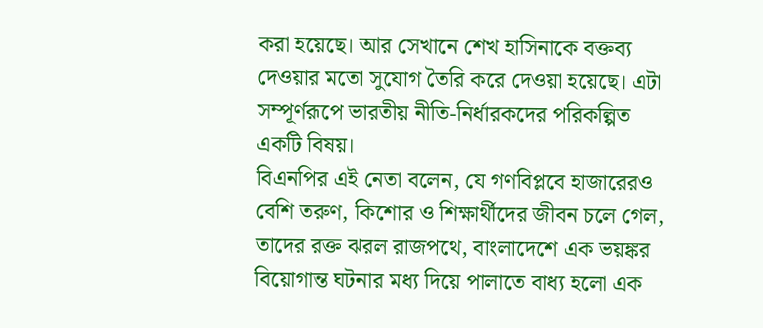করা হয়েছে। আর সেখানে শেখ হাসিনাকে বক্তব্য দেওয়ার মতো সুযোগ তৈরি করে দেওয়া হয়েছে। এটা সম্পূর্ণরূপে ভারতীয় নীতি-নির্ধারকদের পরিকল্পিত একটি বিষয়।
বিএনপির এই নেতা বলেন, যে গণবিপ্লবে হাজারেরও বেশি তরুণ, কিশোর ও শিক্ষার্থীদের জীবন চলে গেল, তাদের রক্ত ঝরল রাজপথে, বাংলাদেশে এক ভয়ঙ্কর বিয়োগান্ত ঘটনার মধ্য দিয়ে পালাতে বাধ্য হলো এক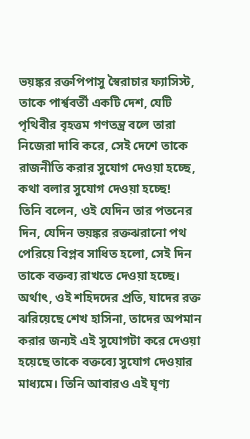ভয়ঙ্কর রক্তপিপাসু স্বৈরাচার ফ্যাসিস্ট, তাকে পার্শ্ববর্তী একটি দেশ, যেটি পৃথিবীর বৃহত্তম গণতন্ত্র বলে তারা নিজেরা দাবি করে, সেই দেশে তাকে রাজনীতি করার সুযোগ দেওয়া হচ্ছে, কথা বলার সুযোগ দেওয়া হচ্ছে!
তিনি বলেন, ওই যেদিন তার পতনের দিন, যেদিন ভয়ঙ্কর রক্তঝরানো পথ পেরিয়ে বিপ্লব সাধিত হলো, সেই দিন তাকে বক্তব্য রাখতে দেওয়া হচ্ছে। অর্থাৎ, ওই শহিদদের প্রতি, যাদের রক্ত ঝরিয়েছে শেখ হাসিনা, তাদের অপমান করার জন্যই এই সুযোগটা করে দেওয়া হয়েছে তাকে বক্তব্যে সুযোগ দেওয়ার মাধ্যমে। তিনি আবারও এই ঘৃণ্য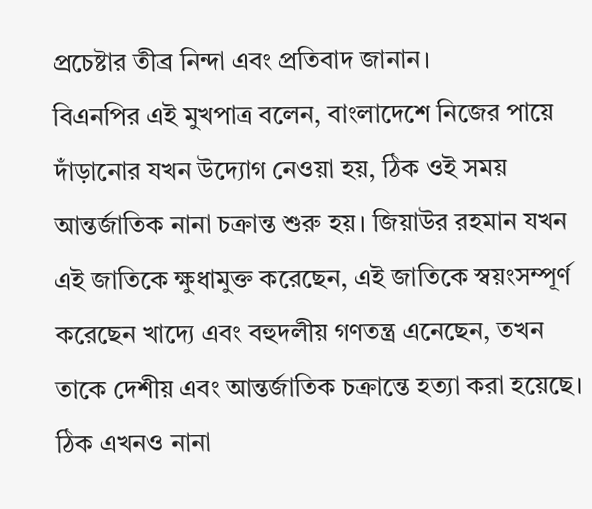প্রচেষ্টার তীব্র নিন্দা এবং প্রতিবাদ জানান।
বিএনপির এই মুখপাত্র বলেন, বাংলাদেশে নিজের পায়ে দাঁড়ানোর যখন উদ্যোগ নেওয়া হয়, ঠিক ওই সময় আন্তর্জাতিক নানা চক্রান্ত শুরু হয়। জিয়াউর রহমান যখন এই জাতিকে ক্ষুধামুক্ত করেছেন, এই জাতিকে স্বয়ংসম্পূর্ণ করেছেন খাদ্যে এবং বহুদলীয় গণতন্ত্র এনেছেন, তখন তাকে দেশীয় এবং আন্তর্জাতিক চক্রান্তে হত্যা করা হয়েছে। ঠিক এখনও নানা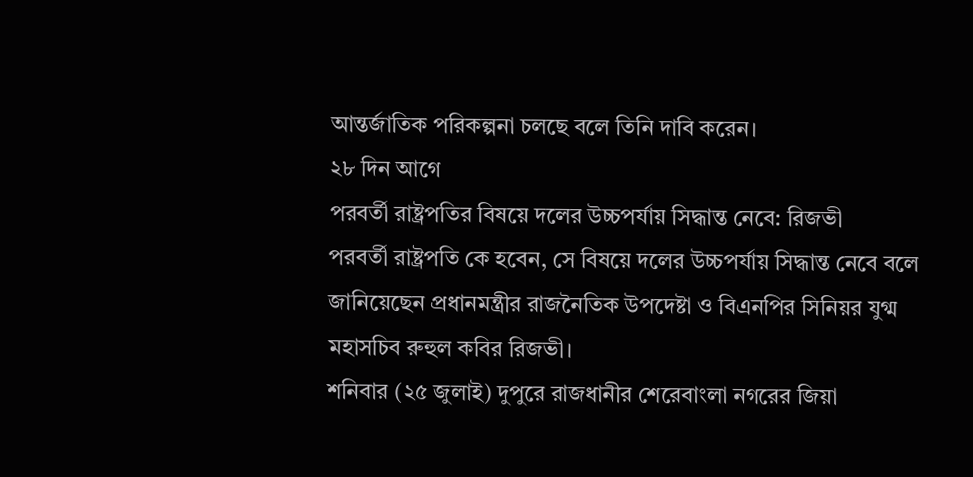আন্তর্জাতিক পরিকল্পনা চলছে বলে তিনি দাবি করেন।
২৮ দিন আগে
পরবর্তী রাষ্ট্রপতির বিষয়ে দলের উচ্চপর্যায় সিদ্ধান্ত নেবে: রিজভী
পরবর্তী রাষ্ট্রপতি কে হবেন, সে বিষয়ে দলের উচ্চপর্যায় সিদ্ধান্ত নেবে বলে জানিয়েছেন প্রধানমন্ত্রীর রাজনৈতিক উপদেষ্টা ও বিএনপির সিনিয়র যুগ্ম মহাসচিব রুহুল কবির রিজভী।
শনিবার (২৫ জুলাই) দুপুরে রাজধানীর শেরেবাংলা নগরের জিয়া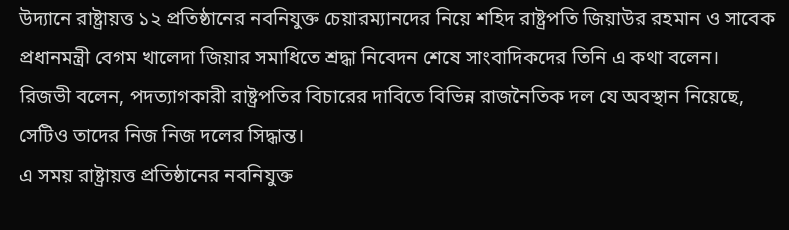উদ্যানে রাষ্ট্রায়ত্ত ১২ প্রতিষ্ঠানের নবনিযুক্ত চেয়ারম্যানদের নিয়ে শহিদ রাষ্ট্রপতি জিয়াউর রহমান ও সাবেক প্রধানমন্ত্রী বেগম খালেদা জিয়ার সমাধিতে শ্রদ্ধা নিবেদন শেষে সাংবাদিকদের তিনি এ কথা বলেন।
রিজভী বলেন, পদত্যাগকারী রাষ্ট্রপতির বিচারের দাবিতে বিভিন্ন রাজনৈতিক দল যে অবস্থান নিয়েছে, সেটিও তাদের নিজ নিজ দলের সিদ্ধান্ত।
এ সময় রাষ্ট্রায়ত্ত প্রতিষ্ঠানের নবনিযুক্ত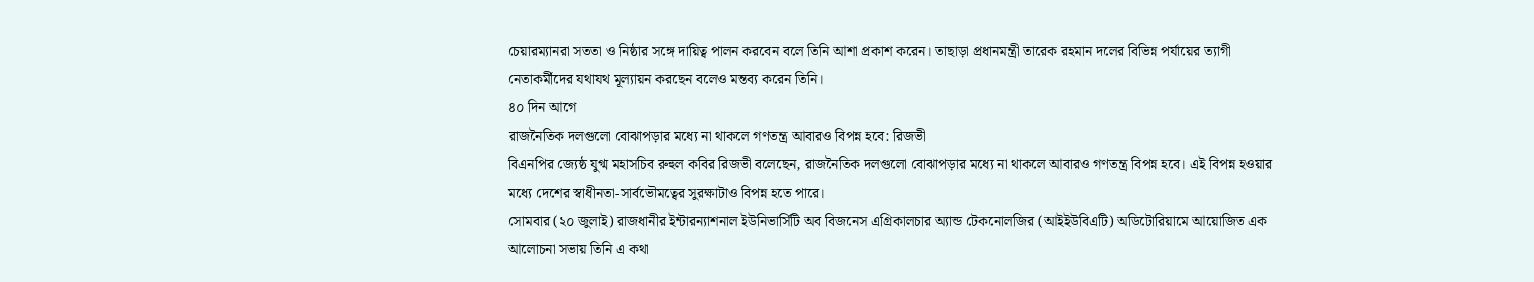চেয়ারম্যানরা সততা ও নিষ্ঠার সঙ্গে দায়িত্ব পালন করবেন বলে তিনি আশা প্রকাশ করেন। তাছাড়া প্রধানমন্ত্রী তারেক রহমান দলের বিভিন্ন পর্যায়ের ত্যাগী নেতাকর্মীদের যথাযথ মূল্যায়ন করছেন বলেও মন্তব্য করেন তিনি।
৪০ দিন আগে
রাজনৈতিক দলগুলো বোঝাপড়ার মধ্যে না থাকলে গণতন্ত্র আবারও বিপন্ন হবে: রিজভী
বিএনপির জ্যেষ্ঠ যুগ্ম মহাসচিব রুহুল কবির রিজভী বলেছেন, রাজনৈতিক দলগুলো বোঝাপড়ার মধ্যে না থাকলে আবারও গণতন্ত্র বিপন্ন হবে। এই বিপন্ন হওয়ার মধ্যে দেশের স্বাধীনতা-সার্বভৌমত্বের সুরক্ষাটাও বিপন্ন হতে পারে।
সোমবার (২০ জুলাই) রাজধানীর ইন্টারন্যাশনাল ইউনিভার্সিটি অব বিজনেস এগ্রিকালচার অ্যান্ড টেকনোলজির (আইইউবিএটি) অডিটোরিয়ামে আয়োজিত এক আলোচনা সভায় তিনি এ কথা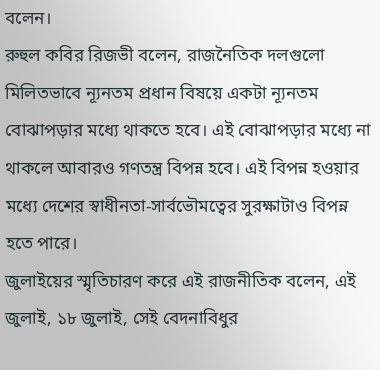বলেন।
রুহুল কবির রিজভী বলেন, রাজনৈতিক দলগুলো মিলিতভাবে ন্যূনতম প্রধান বিষয়ে একটা ন্যূনতম বোঝাপড়ার মধ্যে থাকতে হবে। এই বোঝাপড়ার মধ্যে না থাকলে আবারও গণতন্ত্র বিপন্ন হবে। এই বিপন্ন হওয়ার মধ্যে দেশের স্বাধীনতা-সার্বভৌমত্বের সুরক্ষাটাও বিপন্ন হতে পারে।
জুলাইয়ের স্মৃতিচারণ করে এই রাজনীতিক বলেন, এই জুলাই, ১৮ জুলাই, সেই বেদনাবিধুর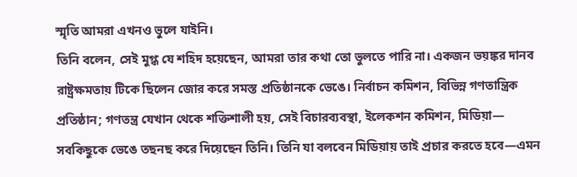স্মৃতি আমরা এখনও ভুলে যাইনি।
তিনি বলেন, সেই মুগ্ধ যে শহিদ হয়েছেন, আমরা তার কথা তো ভুলতে পারি না। একজন ভয়ঙ্কর দানব রাষ্ট্রক্ষমতায় টিকে ছিলেন জোর করে সমস্ত প্রতিষ্ঠানকে ভেঙে। নির্বাচন কমিশন, বিভিন্ন গণতান্ত্রিক প্রতিষ্ঠান; গণতন্ত্র যেখান থেকে শক্তিশালী হয়, সেই বিচারব্যবস্থা, ইলেকশন কমিশন, মিডিয়া— সবকিছুকে ভেঙে তছনছ করে দিয়েছেন তিনি। তিনি যা বলবেন মিডিয়ায় তাই প্রচার করতে হবে—এমন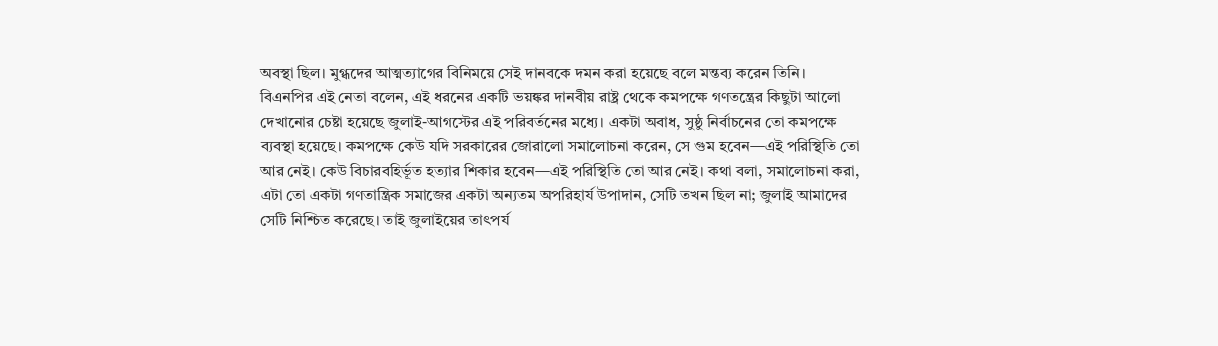অবস্থা ছিল। মুগ্ধদের আত্মত্যাগের বিনিময়ে সেই দানবকে দমন করা হয়েছে বলে মন্তব্য করেন তিনি।
বিএনপির এই নেতা বলেন, এই ধরনের একটি ভয়ঙ্কর দানবীয় রাষ্ট্র থেকে কমপক্ষে গণতন্ত্রের কিছুটা আলো দেখানোর চেষ্টা হয়েছে জুলাই-আগস্টের এই পরিবর্তনের মধ্যে। একটা অবাধ, সুষ্ঠু নির্বাচনের তো কমপক্ষে ব্যবস্থা হয়েছে। কমপক্ষে কেউ যদি সরকারের জোরালো সমালোচনা করেন, সে গুম হবেন—এই পরিস্থিতি তো আর নেই। কেউ বিচারবহির্ভূত হত্যার শিকার হবেন—এই পরিস্থিতি তো আর নেই। কথা বলা, সমালোচনা করা, এটা তো একটা গণতান্ত্রিক সমাজের একটা অন্যতম অপরিহার্য উপাদান, সেটি তখন ছিল না; জুলাই আমাদের সেটি নিশ্চিত করেছে। তাই জুলাইয়ের তাৎপর্য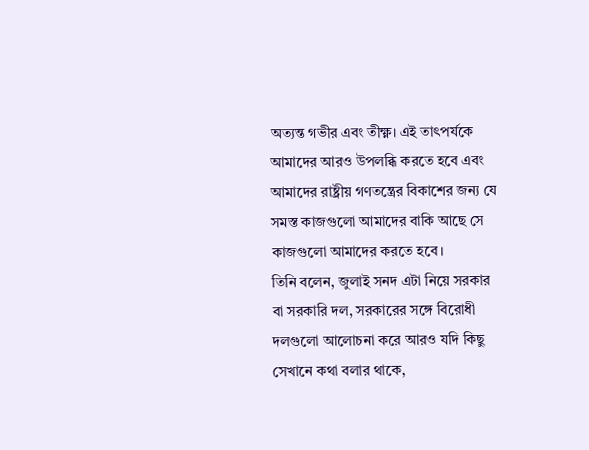অত্যন্ত গভীর এবং তীক্ষ্ণ। এই তাৎপর্যকে আমাদের আরও উপলব্ধি করতে হবে এবং আমাদের রাষ্ট্রীয় গণতন্ত্রের বিকাশের জন্য যে সমস্ত কাজগুলো আমাদের বাকি আছে সে কাজগুলো আমাদের করতে হবে।
তিনি বলেন, জুলাই সনদ এটা নিয়ে সরকার বা সরকারি দল, সরকারের সঙ্গে বিরোধী দলগুলো আলোচনা করে আরও যদি কিছু সেখানে কথা বলার থাকে,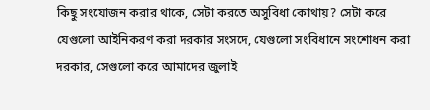কিছু সংযোজন করার থাকে, সেটা করতে অসুবিধা কোথায়? সেটা করে যেগুলো আইনিকরণ করা দরকার সংসদে, যেগুলো সংবিধানে সংশোধন করা দরকার, সেগুলো করে আমাদের জুলাই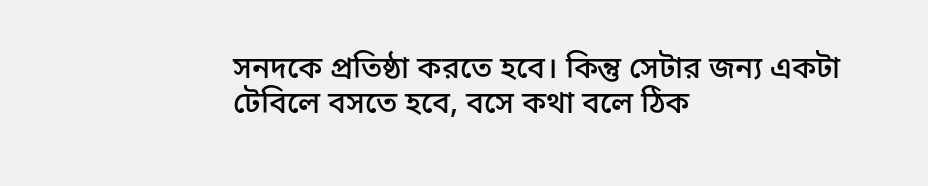সনদকে প্রতিষ্ঠা করতে হবে। কিন্তু সেটার জন্য একটা টেবিলে বসতে হবে, বসে কথা বলে ঠিক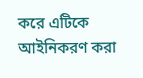করে এটিকে আইনিকরণ করা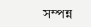সম্পন্ন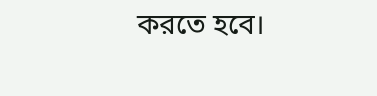করতে হবে।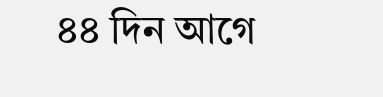৪৪ দিন আগে